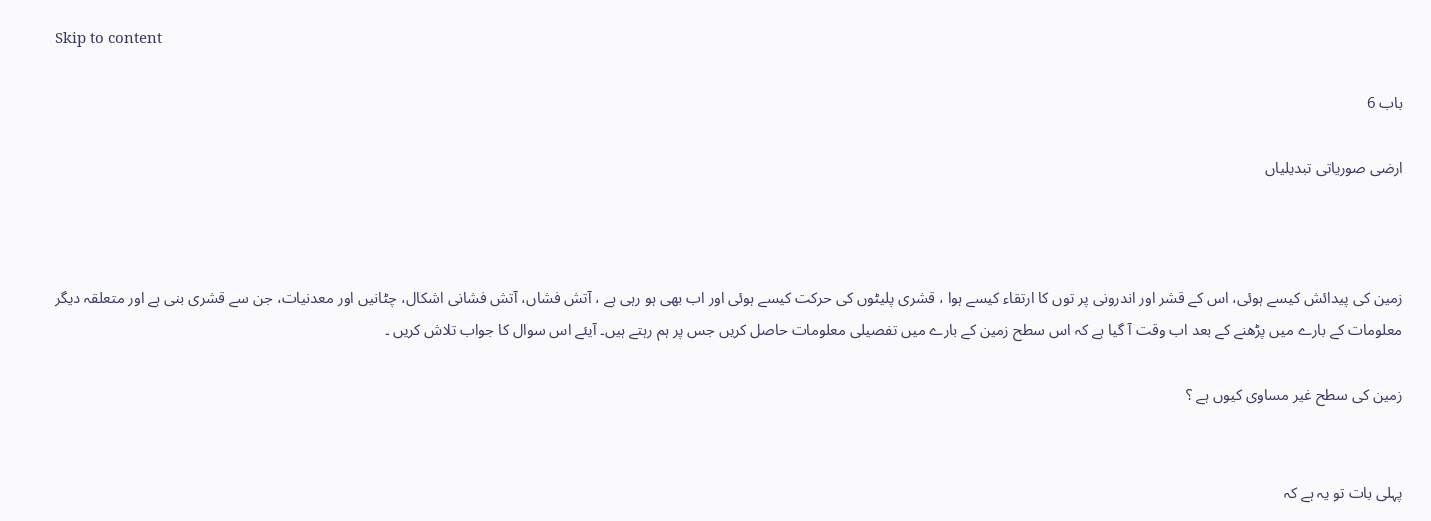Skip to content

باب 6

ارضی صوریاتی تبدیلیاں



زمین کی پیدائش کیسے ہوئی، اس کے قشر اور اندرونی پر توں کا ارتقاء کیسے ہوا ، قشری پلیٹوں کی حرکت کیسے ہوئی اور اب بھی ہو رہی ہے ، آتش فشاں، آتش فشانی اشکال، چٹانیں اور معدنیات، جن سے قشری بنی ہے اور متعلقہ دیگر معلومات کے بارے میں پڑھنے کے بعد اب وقت آ گیا ہے کہ اس سطح زمین کے بارے میں تفصیلی معلومات حاصل کریں جس پر ہم رہتے ہیں۔ آیئے اس سوال کا جواب تلاش کریں ۔

زمین کی سطح غیر مساوی کیوں ہے ؟


پہلی بات تو یہ ہے کہ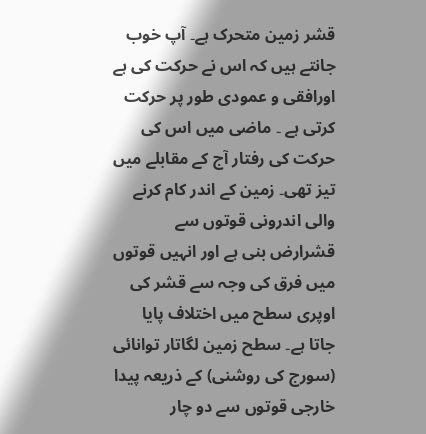قشر زمین متحرک ہے۔ آپ خوب جانتے ہیں کہ اس نے حرکت کی ہے اورافقی و عمودی طور پر حرکت کرتی ہے ۔ ماضی میں اس کی حرکت کی رفتار آج کے مقابلے میں تیز تھی۔ زمین کے اندر کام کرنے والی اندرونی قوتوں سے قشرارض بنی ہے اور انہیں قوتوں میں فرق کی وجہ سے قشر کی اوپری سطح میں اختلاف پایا جاتا ہے۔ سطح زمین لگاتار توانائی (سورج کی روشنی) کے ذریعہ پیدا خارجی قوتوں سے دو چار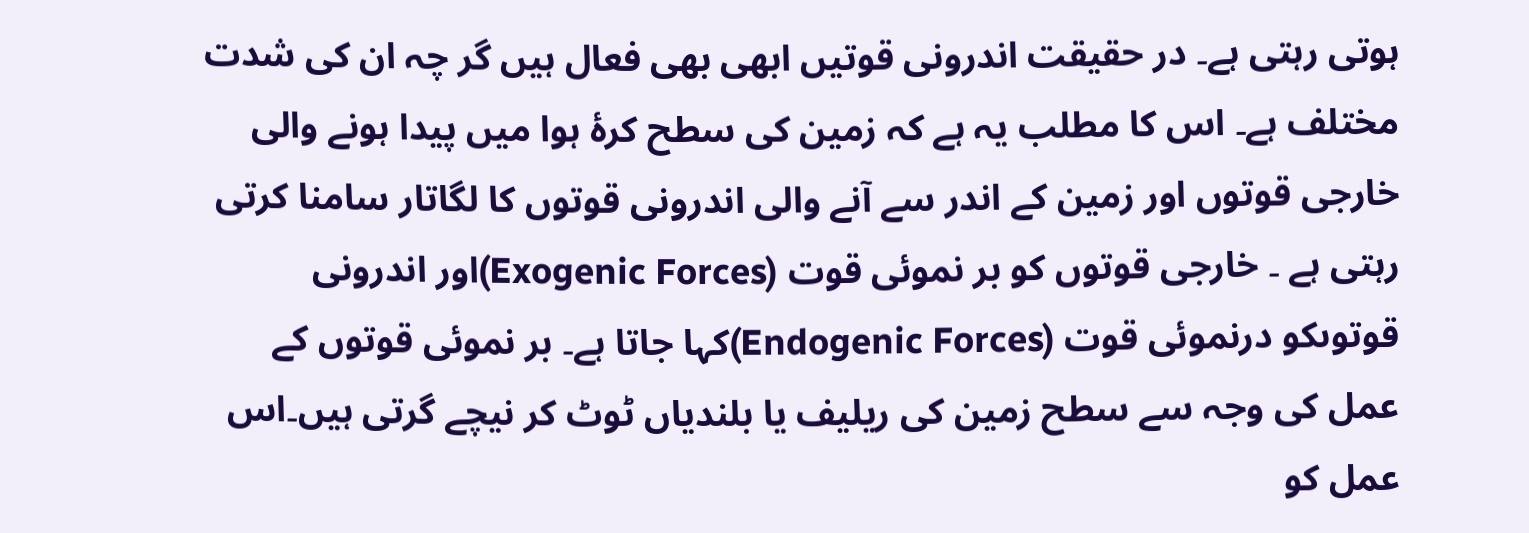ہوتی رہتی ہے۔ در حقیقت اندرونی قوتیں ابھی بھی فعال ہیں گر چہ ان کی شدت مختلف ہے۔ اس کا مطلب یہ ہے کہ زمین کی سطح کرۂ ہوا میں پیدا ہونے والی خارجی قوتوں اور زمین کے اندر سے آنے والی اندرونی قوتوں کا لگاتار سامنا کرتی رہتی ہے ۔ خارجی قوتوں کو بر نموئی قوت (Exogenic Forces)اور اندرونی قوتوںکو درنموئی قوت (Endogenic Forces)کہا جاتا ہے۔ بر نموئی قوتوں کے عمل کی وجہ سے سطح زمین کی ریلیف یا بلندیاں ٹوٹ کر نیچے گرتی ہیں۔اس عمل کو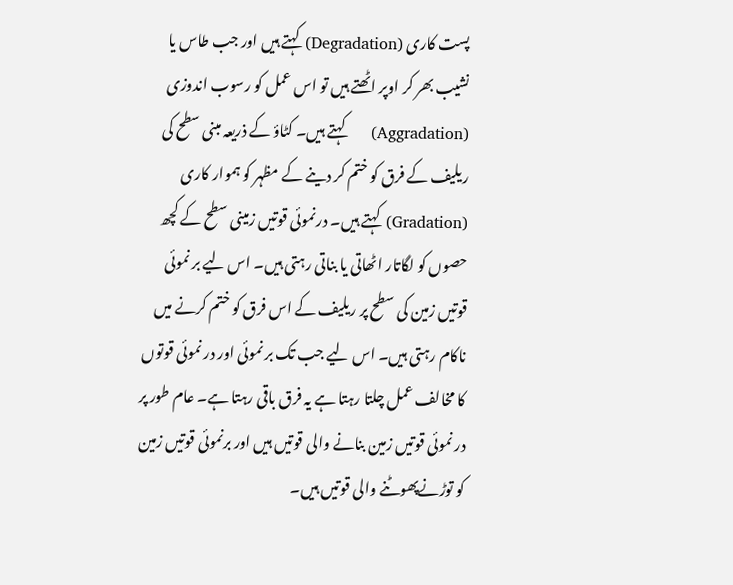پست کاری (Degradation) کہتے ہیں اور جب طاس یا نشیب بھر کر اوپر اٹھتے ہیں تو اس عمل کو رسوب اندوزی (Aggradation)     کہتے ہیں۔ کٹاؤ کے ذریعہ مبنی سطح کی ریلیف کے فرق کو ختم کر دینے کے مظہر کو ہموار کاری (Gradation) کہتے ہیں۔ درنموئی قوتیں زمینی سطح کے کچھ حصوں کو لگاتار اٹھاتی یا بناتی رہتی ہیں۔ اس لیے بر نموئی قوتیں زمین کی سطح پر ریلیف کے اس فرق کو ختم کرنے میں ناکام رہتی ہیں۔ اس لیے جب تک بر نموئی اور در نموئی قوتوں کا مخالف عمل چلتا رہتا ہے یہ فرق باقی رہتا ہے۔ عام طور پر در نموئی قوتیں زمین بنانے والی قوتیں ہیں اور برنموئی قوتیں زمین کو توڑنےپھوٹنے والی قوتیں ہیں۔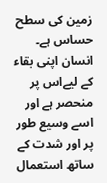زمین کی سطح حساس ہے۔ انسان اپنی بقاء کے لیےاس پر منحصر ہے اور اسے وسیع طور پر اور شدت کے ساتھ استعمال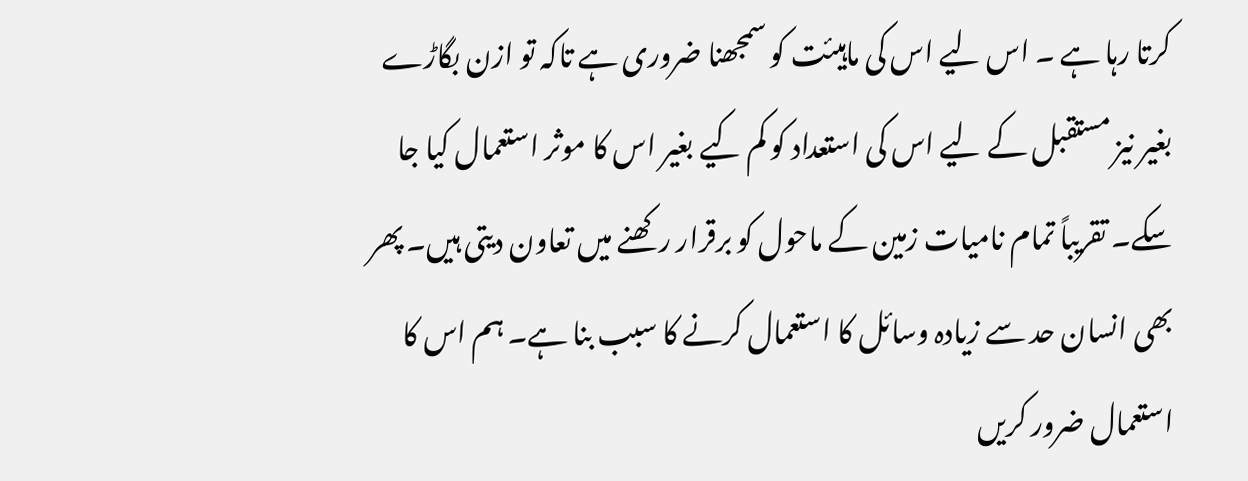کرتا رہا ہے ۔ اس لیے اس کی ماہیئت کو سمجھنا ضروری ہے تاکہ تو ازن بگاڑے بغیر نیز مستقبل کے لیے اس کی استعداد کو کم کیے بغیر اس کا موثر استعمال کیا جا سکے۔ تقریباً تمام نامیات زمین کے ماحول کو برقرار رکھنے میں تعاون دیتی ہیں۔ پھر بھی انسان حد سے زیادہ وسائل کا استعمال کرنے کا سبب بنا ہے۔ ہم اس کا استعمال ضرور کریں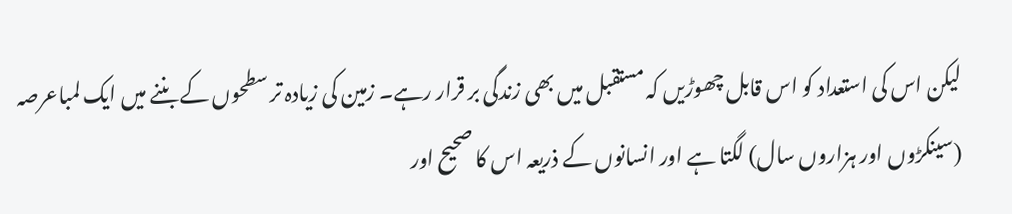لیکن اس کی استعداد کو اس قابل چھوڑیں کہ مستقبل میں بھی زندگی بر قرار رہے۔ زمین کی زیادہ تر سطحوں کے بننے میں ایک لمباعرصہ (سینکڑوں اور ہزاروں سال) لگتا ہے اور انسانوں کے ذریعہ اس کا صحیح اور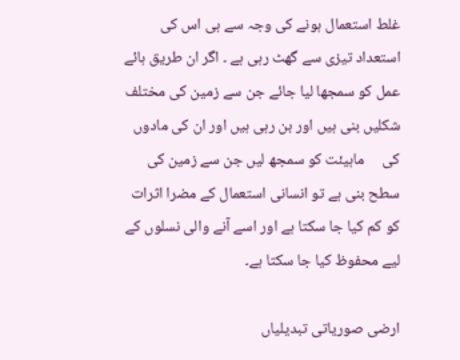غلط استعمال ہونے کی وجہ سے ہی اس کی استعداد تیزی سے گھٹ رہی ہے ۔ اگر ان طریق ہائے عمل کو سمجھا لیا جائے جن سے زمین کی مختلف شکلیں بنی ہیں اور بن رہی ہیں اور ان کی مادوں کی     ماہیئت کو سمجھ لیں جن سے زمین کی سطح بنی ہے تو انسانی استعمال کے مضرا اثرات کو کم کیا جا سکتا ہے اور اسے آنے والی نسلوں کے لیے محفوظ کیا جا سکتا ہے۔

ارضی صوریاتی تبدیلیاں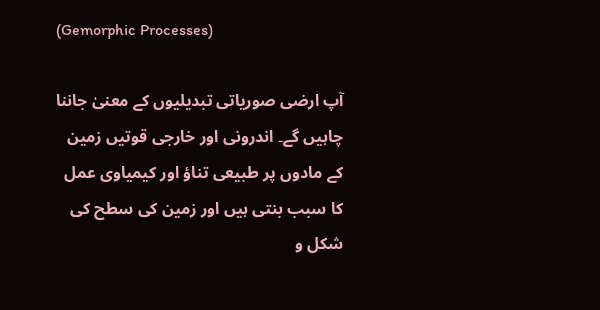(Gemorphic Processes)

آپ ارضی صوریاتی تبدیلیوں کے معنیٰ جاننا چاہیں گے۔ اندرونی اور خارجی قوتیں زمین کے مادوں پر طبیعی تناؤ اور کیمیاوی عمل کا سبب بنتی ہیں اور زمین کی سطح کی شکل و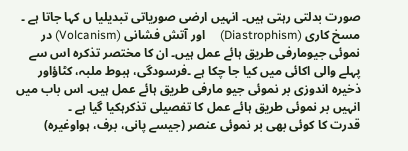صورت بدلتی رہتی ہیں۔ انہیں ارضی صوریاتی تبدیلیا ں کہا جاتا ہے ۔ مسخ کاری (Diastrophism)     اور آتش فشانی (Volcanism) در نموئی جیومارفی طریق ہائے عمل ہیں۔ ان کا مختصر تذکرہ اس سے پہلے والی اکائی میں کیا جا چکا ہے ۔فرسودگی، ہبوط ملبہ، کٹاؤاور ذخیرہ اندوزی بر نموئی جیو مارفی طریق ہائے عمل ہیں۔ اس باب میں انہیں بر نموئی طریق ہائے عمل کا تفصیلی تذکرہکیا گیا ہے ۔
قدرت کا کوئی بھی بر نموئی عنصر (جیسے پانی، برف، ہواوغیرہ)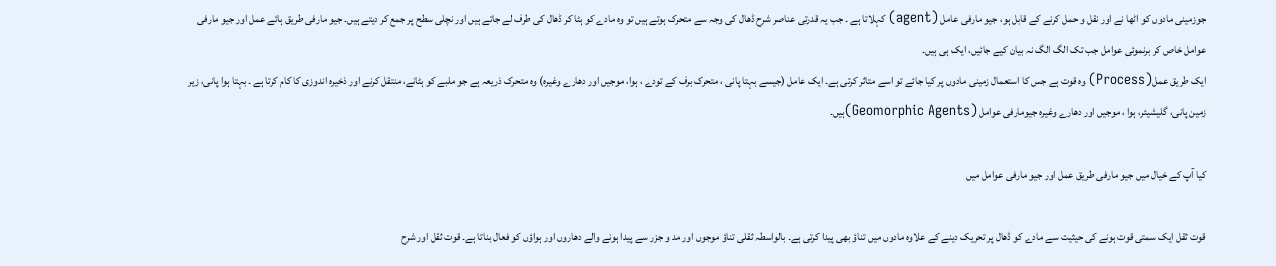جوزمینی مادوں کو اٹھا نے اور نقل و حمل کرنے کے قابل ہو، جیو مارفی عامل (agent) کہلاتا ہے ۔ جب یہ قدرتی عناصر شرح ڈھال کی وجہ سے متحرک ہوتے ہیں تو وہ مادے کو ہٹا کر ڈھال کی طرف لے جاتے ہیں اور نچلی سطح پر جمع کر دیتے ہیں۔ جیو مارفی طریق ہائے عمل اور جیو مارفی عوامل خاص کر برنموئی عوامل جب تک الگ الگ نہ بیان کیے جائیں، ایک ہی ہیں۔
ایک طریق عمل(Process) وہ قوت ہے جس کا استعمال زمینی مادوں پر کیا جائے تو اسے متاثر کرتی ہے۔ ایک عامل (جیسے بہتا پانی ، متحرک برف کے تودے ، ہوا، موجیں اور دھارے وغیرہ) وہ متحرک ذریعہ ہے جو ملبے کو ہٹانے، منتقل کرنے اور ذخیرہ اندوزی کا کام کرتا ہے ۔ بہتا ہوا پانی، زیر زمین پانی، گلیشیئر، ہوا ، موجیں اور دھارے وغیرہ جیومارفی عوامل (Geomorphic Agents)ہیں۔

کیا آپ کے خیال میں جیو مارفی طریق عمل اور جیو مارفی عوامل میں

قوت ثقل ایک سمتی قوت ہونے کی حیثیت سے مادے کو ڈھال پر تحریک دینے کے علاوہ مادوں میں تناؤ بھی پیدا کرتی ہے۔ بالواسطہ ثقلی تناؤ موجوں اور مد و جزر سے پیدا ہونے والے دھاروں اور ہواؤں کو فعال بناتا ہے۔ قوت ثقل اور شرح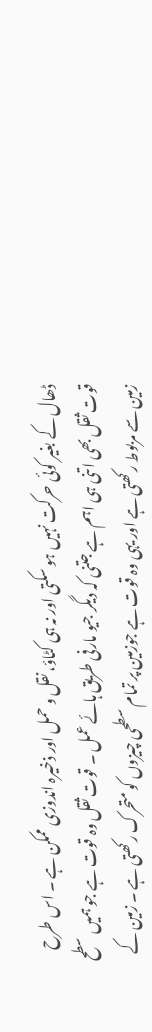ڈھال کے بغیر کوئی حرکت نہیں ہو سکتی اور نہ ہی کٹاؤ، نقل و حمل اور ذخیرہ اندوزی ممکن ہے ۔ اس طرح قوت ثقل بھی اتنی ہی اہم ہے جتنی کہ دیگر جیو مارفی طریق ہائے عمل ۔ قوت ثقل وہ قوت ہے جو ہمیں سطح زمین سے مربوط رکھتی ہے اور یہی وہ قوت ہے جوزمین پر تمام سطحی چیزوں کو متحرک رکھتی ہے ۔ زمین کے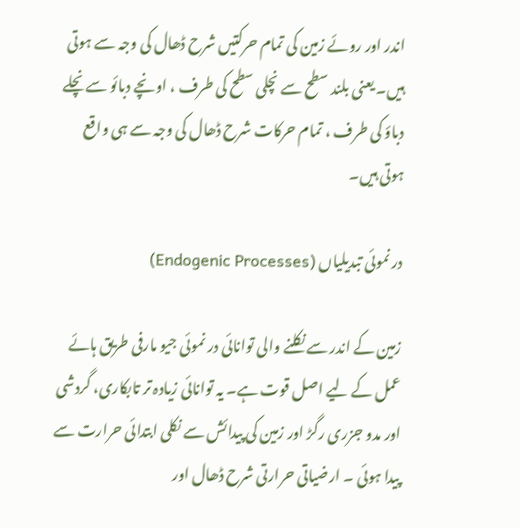اندر اور روئے زمین کی تمام حرکتیں شرح ڈھال کی وجہ سے ہوتی ہیں۔ یعنی بلند سطح سے نچلی سطح کی طرف ، اونچے دبائو سے نچلے دباؤ کی طرف ، تمام حرکات شرح ڈھال کی وجہ سے ہی واقع ہوتی ہیں۔

در نموئی تبدیلیاں (Endogenic Processes)

زمین کے اندر سے نکلنے والی توانائی در نموئی جیو مارفی طریق ہائے عمل کے لیے اصل قوت ہے۔ یہ توانائی زیادہ تر تابکاری، گردشی اور مدو جزری رگڑ اور زمین کی پیدائش سے نکلی ابتدائی حرارت سے پیدا ہوئی ۔ ارضیاتی حرارتی شرح ڈھال اور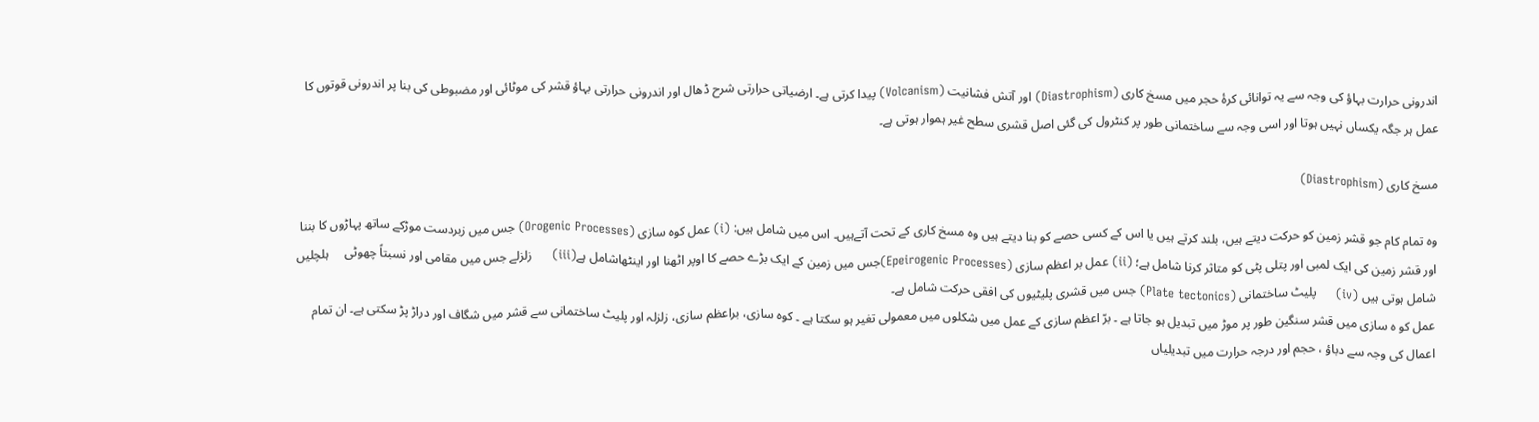اندرونی حرارت بہاؤ کی وجہ سے یہ توانائی کرۂ حجر میں مسخ کاری (Diastrophism) اور آتش فشانیت (Volcanism) پیدا کرتی ہے۔ ارضیاتی حرارتی شرح ڈھال اور اندرونی حرارتی بہاؤ قشر کی موٹائی اور مضبوطی کی بنا پر اندرونی قوتوں کا عمل ہر جگہ یکساں نہیں ہوتا اور اسی وجہ سے ساختمانی طور پر کنٹرول کی گئی اصل قشری سطح غیر ہموار ہوتی ہے۔

مسخ کاری (Diastrophism)

وہ تمام کام جو قشر زمین کو حرکت دیتے ہیں، بلند کرتے ہیں یا اس کے کسی حصے کو بنا دیتے ہیں وہ مسخ کاری کے تحت آتےہیں۔ اس میں شامل ہیں: (i) عمل کوہ سازی (Orogenic Processes) جس میں زبردست موڑکے ساتھ پہاڑوں کا بننا اور قشر زمین کی ایک لمبی اور پتلی پٹی کو متاثر کرنا شامل ہے؛ (ii) عمل بر اعظم سازی (Epeirogenic Processes)جس میں زمین کے ایک بڑے حصے کا اوپر اٹھنا اور اینٹھاشامل ہے(iii)     زلزلے جس میں مقامی اور نسبتاً چھوٹی     ہلچلیں شامل ہوتی ہیں (iv)     پلیٹ ساختمانی (Plate tectonics) جس میں قشری پلیٹیوں کی افقی حرکت شامل ہے۔
عمل کو ہ سازی میں قشر سنگین طور پر موڑ میں تبدیل ہو جاتا ہے ۔ برّ اعظم سازی کے عمل میں شکلوں میں معمولی تغیر ہو سکتا ہے ۔ کوہ سازی، براعظم سازی، زلزلہ اور پلیٹ ساختمانی سے قشر میں شگاف اور دراڑ پڑ سکتی ہے۔ ان تمام اعمال کی وجہ سے دباؤ ، حجم اور درجہ حرارت میں تبدیلیاں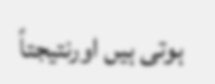ہوتی ہیں اورنتیجتاً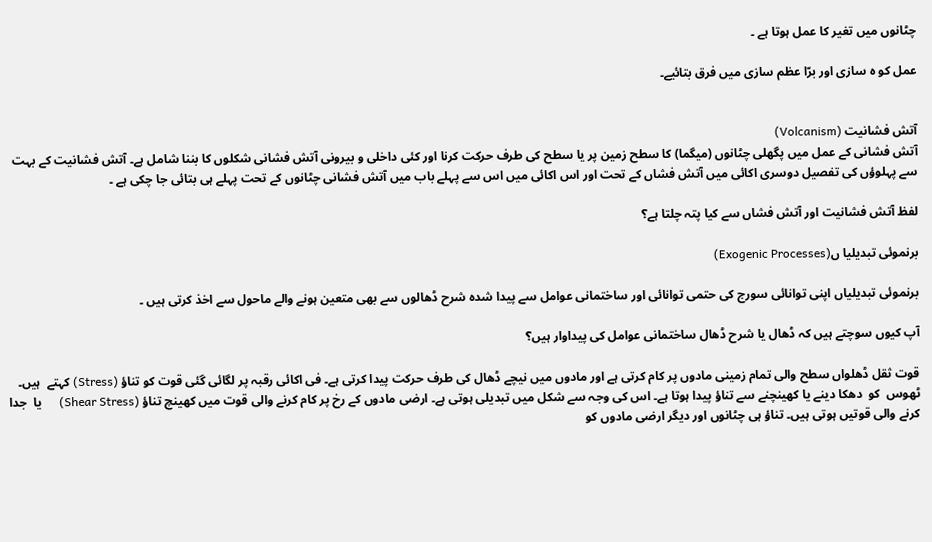چٹانوں میں تغیر کا عمل ہوتا ہے ۔

عمل کو ہ سازی اور برّا عظم سازی میں فرق بتائیے۔


آتش فشانیت (Volcanism)
آتش فشانی کے عمل میں پگھلی چٹانوں (میگما) کا سطح زمین پر یا سطح کی طرف حرکت کرنا اور کئی داخلی و بیرونی آتش فشانی شکلوں کا بننا شامل ہے۔ آتش فشانیت کے بہت سے پہلوؤں کی تفصیل دوسری اکائی میں آتش فشاں کے تحت اور اس اکائی میں اس سے پہلے باب میں آتش فشانی چٹانوں کے تحت پہلے ہی بتائی جا چکی ہے ۔

لفظ آتش فشانیت اور آتش فشاں سے کیا پتہ چلتا ہے؟

برنموئی تبدیلیا ں(Exogenic Processes)

برنموئی تبدیلیاں اپنی توانائی سورج کی حتمی توانائی اور ساختمانی عوامل سے پیدا شدہ شرح ڈھالوں سے بھی متعین ہونے والے ماحول سے اخذ کرتی ہیں ۔

آپ کیوں سوچتے ہیں کہ ڈھال یا شرح ڈھال ساختمانی عوامل کی پیداوار ہیں؟

قوت ثقل ڈھلواں سطح والی تمام زمینی مادوں پر کام کرتی ہے اور مادوں میں نیچے ڈھال کی طرف حرکت پیدا کرتی ہے۔ فی اکائی رقبہ پر لگائی گئی قوت کو تناؤ (Stress) کہتے  ہیں۔  ٹھوس  کو  دھکا دینے یا کھینچنے سے تناؤ پیدا ہوتا ہے۔ اس کی وجہ سے شکل میں تبدیلی ہوتی ہے۔ ارضی مادوں کے رخ پر کام کرنے والی قوت میں کھینچ تناؤ (Shear Stress)      یا  جدا کرنے والی قوتیں ہوتی ہیں۔ تناؤ ہی چٹانوں اور دیگر ارضی مادوں کو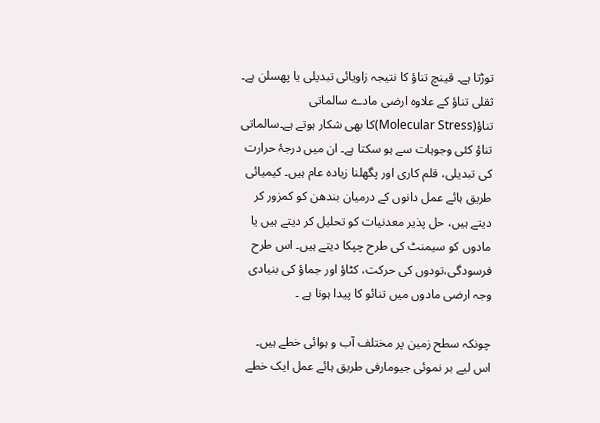توڑتا ہے۔ قینچ تناؤ کا نتیجہ زاویائی تبدیلی یا پھسلن ہے۔ ثقلی تناؤ کے علاوہ ارضی مادے سالماتی تناؤ(Molecular Stress)کا بھی شکار ہوتے ہے۔سالماتی تناؤ کئی وجوہات سے ہو سکتا ہے۔ ان میں درجۂ حرارت کی تبدیلی، قلم کاری اور پگھلنا زیادہ عام ہیں۔ کیمیائی طریق ہائے عمل دانوں کے درمیان بندھن کو کمزور کر دیتے ہیں، حل پذیر معدنیات کو تحلیل کر دیتے ہیں یا مادوں کو سیمنٹ کی طرح چپکا دیتے ہیں۔ اس طرح فرسودگی،تودوں کی حرکت، کٹاؤ اور جماؤ کی بنیادی وجہ ارضی مادوں میں تنائو کا پیدا ہونا ہے ۔

چونکہ سطح زمین پر مختلف آب و ہوائی خطے ہیں۔ اس لیے بر نموئی جیومارفی طریق ہائے عمل ایک خطے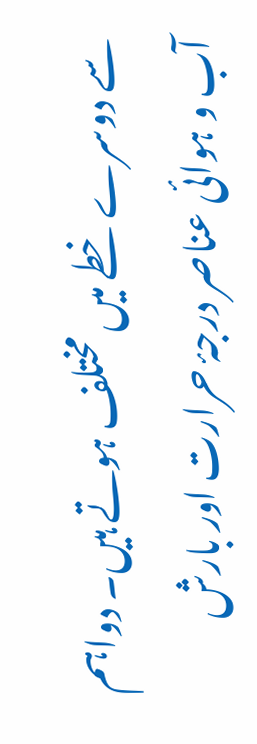سے دوسرے خطے میں مختلف ہوتے ہیں۔ دواہم آب و ہوائی عناصر درجۂ حرارت اور بارش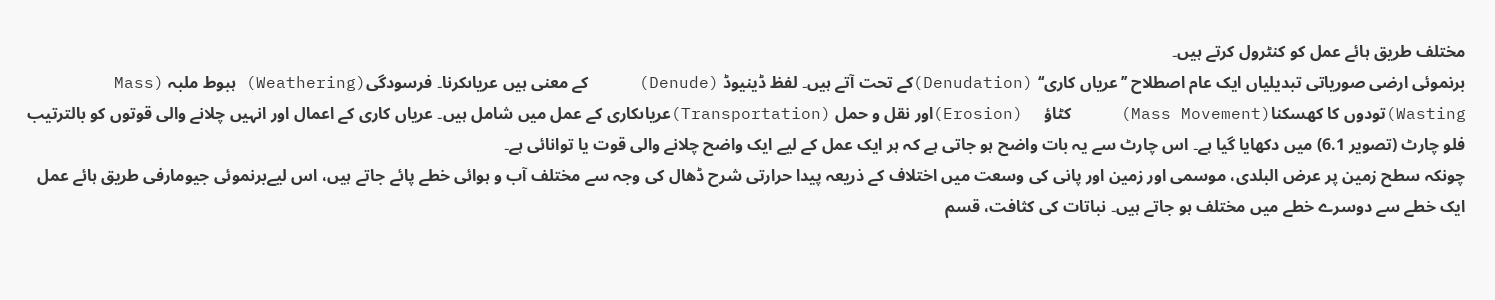مختلف طریق ہائے عمل کو کنٹرول کرتے ہیں۔
برنموئی ارضی صوریاتی تبدیلیاں ایک عام اصطلاح ’’عریاں کاری‘‘ (Denudation)کے تحت آتے ہیں۔ لفظ ڈینیوڈ (Denude)     کے معنی ہیں عریاںکرنا۔ فرسودگی(Weathering) ہبوط ملبہ (Mass Wasting)تودوں کا کھسکنا(Mass Movement)     کٹاؤ     (Erosion)اور نقل و حمل (Transportation)عریاںکاری کے عمل میں شامل ہیں۔ عریاں کاری کے اعمال اور انہیں چلانے والی قوتوں کو بالترتیب فلو چارٹ (تصویر 6.1) میں دکھایا گیا ہے۔ اس چارٹ سے یہ بات واضح ہو جاتی ہے کہ ہر ایک عمل کے لیے ایک واضح چلانے والی قوت یا توانائی ہے۔
چونکہ سطح زمین پر عرض البلدی، موسمی اور زمین اور پانی کی وسعت میں اختلاف کے ذریعہ پیدا حرارتی شرح ڈھال کی وجہ سے مختلف آب و ہوائی خطے پائے جاتے ہیں، اس لیےبرنموئی جیومارفی طریق ہائے عمل ایک خطے سے دوسرے خطے میں مختلف ہو جاتے ہیں۔ نباتات کی کثافت، قسم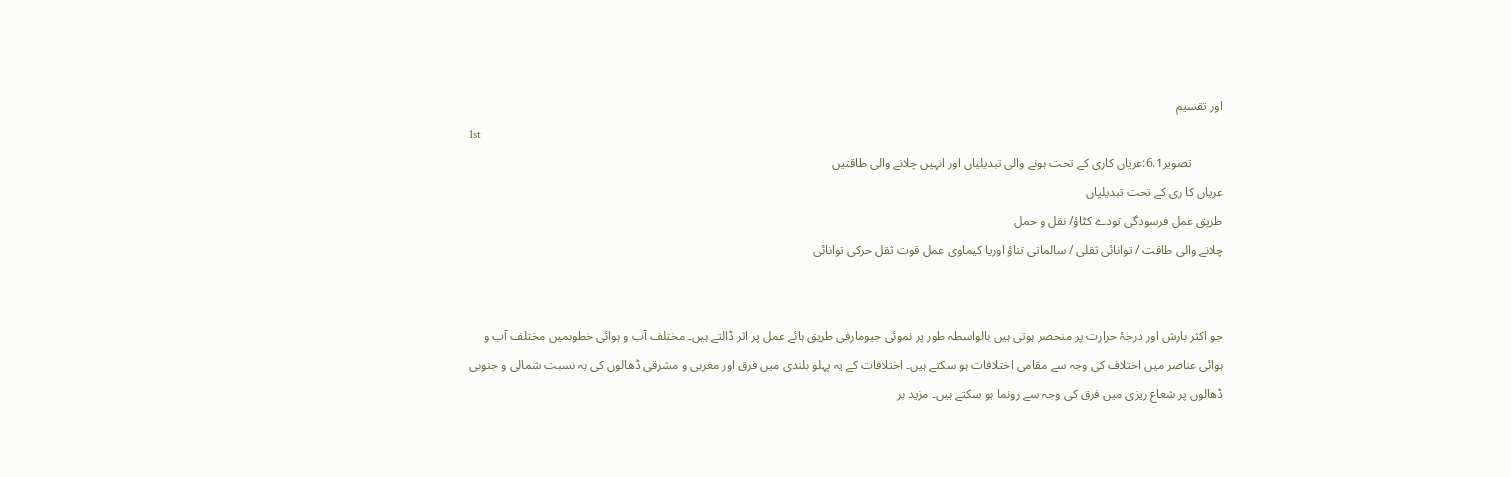اور تقسیم
1st
          تصویر6.1:عریاں کاری کے تحت ہونے والی تبدیلیاں اور انہیں چلانے والی طاقتیں
عریاں کا ری کے تحت تبدیلیاں
طریق عمل فرسودگی تودے کٹاؤ/ نقل و حمل
چلانے والی طاقت / توانائی ثقلی / سالماتی تناؤ اوریا کیماوی عمل قوت ثقل حرکی توانائی


جو اکثر بارش اور درجۂ حرارت پر منحصر ہوتی ہیں بالواسطہ طور پر نموئی جیومارفی طریق ہائے عمل پر اثر ڈالتے ہیں۔ مختلف آب و ہوائی خطوںمیں مختلف آب و ہوائی عناصر میں اختلاف کی وجہ سے مقامی اختلافات ہو سکتے ہیں۔ اختلافات کے یہ پہلو بلندی میں فرق اور مغربی و مشرقی ڈھالوں کی بہ نسبت شمالی و جنوبی ڈھالوں پر شعاع ریزی میں فرق کی وجہ سے رونما ہو سکتے ہیں۔ مزید بر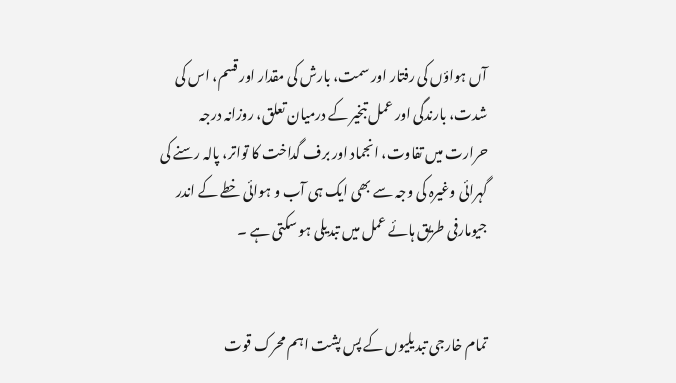آں ہواؤں کی رفتار اور سمت، بارش کی مقدار اور قسم، اس کی شدت، بارندگی اور عمل تبخیر کے درمیان تعلق، روزانہ درجہ حرارت میں تفاوت، انجماد اور برف گداخت کا تواتر، پالہ رسنے کی گہرائی وغیرہ کی وجہ سے بھی ایک ہی آب و ہوائی خطے کے اندر جیومارفی طریق ہائے عمل میں تبدیلی ہو سکتی ہے ۔


تمام خارجی تبدیلیوں کے پس پشت اہم محرک قوت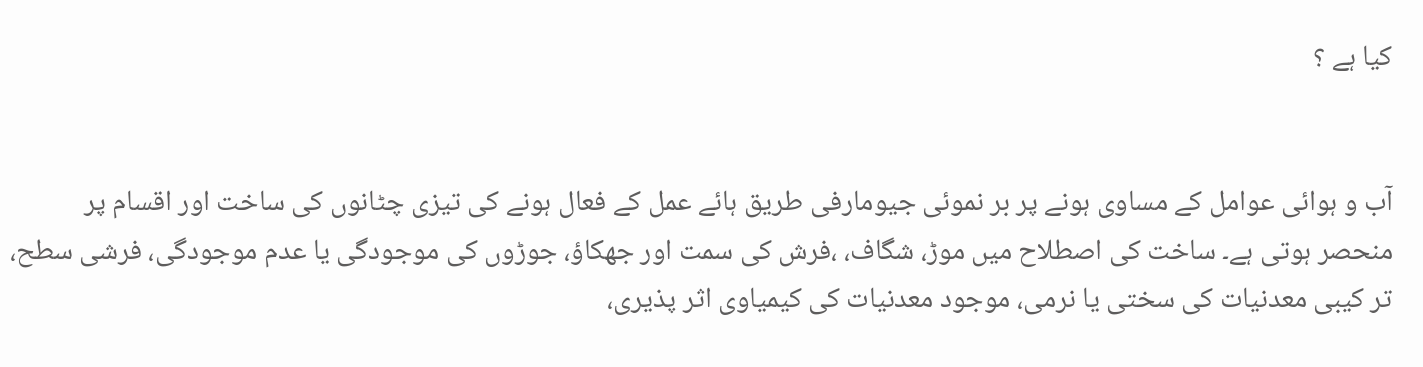کیا ہے ؟


آب و ہوائی عوامل کے مساوی ہونے پر بر نموئی جیومارفی طریق ہائے عمل کے فعال ہونے کی تیزی چٹانوں کی ساخت اور اقسام پر منحصر ہوتی ہے۔ ساخت کی اصطلاح میں موڑ، شگاف، ،فرش کی سمت اور جھکاؤ، جوڑوں کی موجودگی یا عدم موجودگی، فرشی سطح، تر کیبی معدنیات کی سختی یا نرمی، موجود معدنیات کی کیمیاوی اثر پذیری،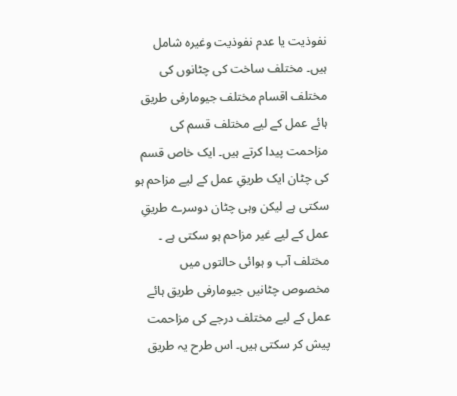نفوذیت یا عدم نفوذیت وغیرہ شامل ہیں۔ مختلف ساخت کی چٹانوں کی مختلف اقسام مختلف جیومارفی طریق ہائے عمل کے لیے مختلف قسم کی مزاحمت پیدا کرتے ہیں۔ ایک خاص قسم کی چٹان ایک طریقِ عمل کے لیے مزاحم ہو سکتی ہے لیکن وہی چٹان دوسرے طریقِ عمل کے لیے غیر مزاحم ہو سکتی ہے ۔ مختلف آب و ہوائی حالتوں میں مخصوص چٹانیں جیومارفی طریق ہائے عمل کے لیے مختلف درجے کی مزاحمت پیش کر سکتی ہیں۔ اس طرح یہ طریق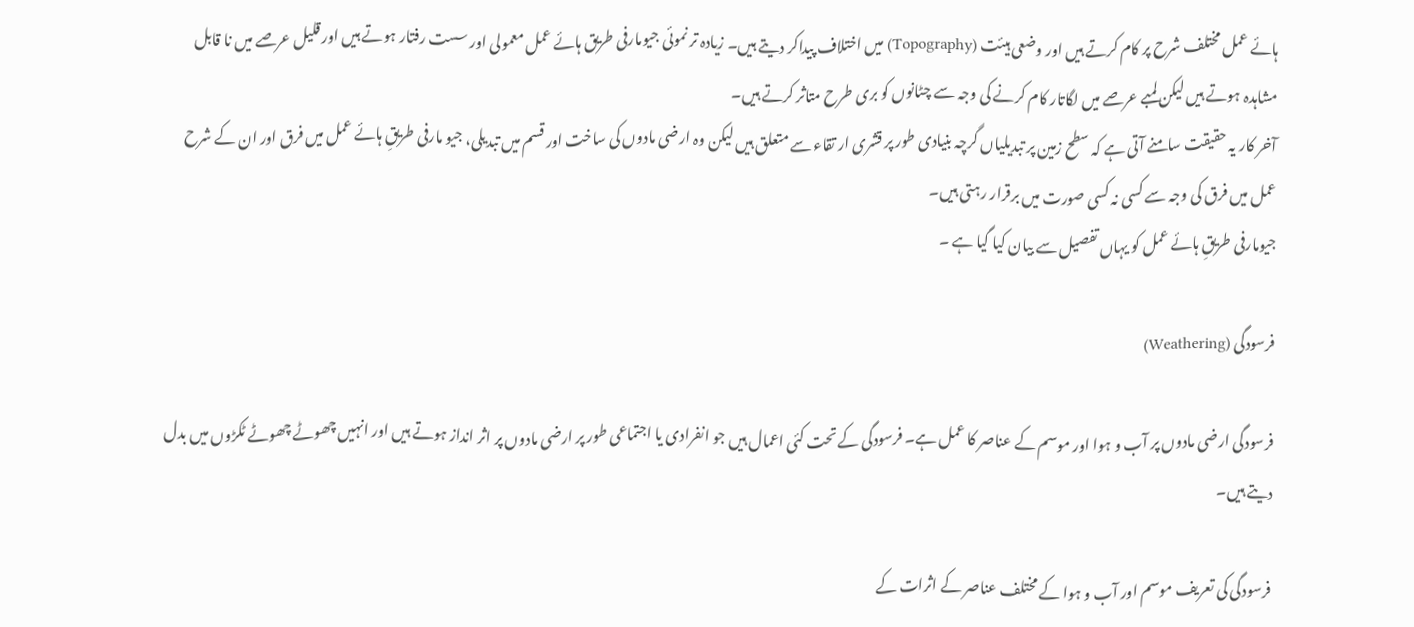ہائے عمل مختلف شرح پر کام کرتے ہیں اور وضعی ہیئت (Topography) میں اختلاف پیداکر دیتے ہیں۔ زیادہ تر نموئی جیومارفی طریق ہائے عمل معمولی اور سست رفتار ہوتے ہیں اور قلیل عرصے میں نا قابل مشاہدہ ہوتے ہیں لیکن لمبے عرصے میں لگاتار کام کرنے کی وجہ سے چٹانوں کو بری طرح متاثر کرتے ہیں۔
آخر کار یہ حقیقت سامنے آتی ہے کہ سطح زمین پر تبدیلیاں گرچہ بنیادی طور پر قشری ار تقاء سے متعلق ہیں لیکن وہ ارضی مادوں کی ساخت اور قسم میں تبدیلی، جیو مارفی طریقِ ہائے عمل میں فرق اور ان کے شرح عمل میں فرق کی وجہ سے کسی نہ کسی صورت میں برقرار رہتی ہیں۔
جیومارفی طریقِ ہائے عمل کو یہاں تفصیل سے بیان کیا گیا ہے ۔

فرسودگی (Weathering)

فرسودگی ارضی مادوں پر آب و ہوا اور موسم کے عناصر کا عمل ہے۔ فرسودگی کے تحت کئی اعمال ہیں جو انفرادی یا اجتماعی طور پر ارضی مادوں پر اثر انداز ہوتے ہیں اور انہیں چھوٹے چھوٹے ٹکڑوں میں بدل دیتے ہیں۔

فرسودگی کی تعریف موسم اور آب و ہوا کے مختلف عناصر کے اثرات کے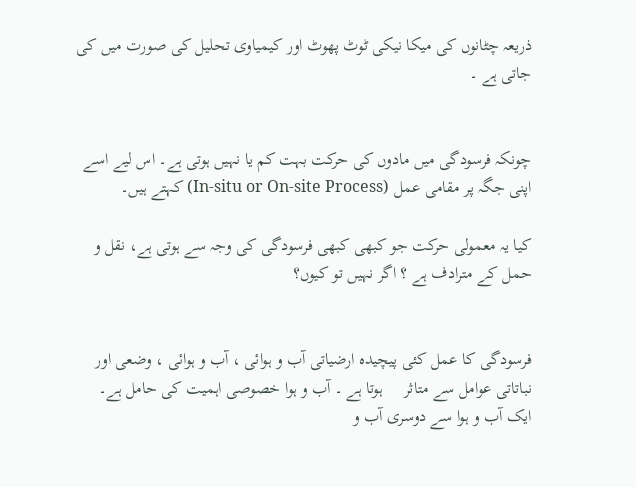ذریعہ چٹانوں کی میکا نیکی ٹوٹ پھوٹ اور کیمیاوی تحلیل کی صورت میں کی جاتی ہے ۔


چونکہ فرسودگی میں مادوں کی حرکت بہت کم یا نہیں ہوتی ہے۔ اس لیے اسے اپنی جگہ پر مقامی عمل (In-situ or On-site Process) کہتے ہیں۔

کیا یہ معمولی حرکت جو کبھی کبھی فرسودگی کی وجہ سے ہوتی ہے، نقل و حمل کے مترادف ہے ؟ اگر نہیں تو کیوں؟


فرسودگی کا عمل کئی پیچیدہ ارضیاتی آب و ہوائی ، آب و ہوائی ، وضعی اور نباتاتی عوامل سے متاثر     ہوتا ہے ۔ آب و ہوا خصوصی اہمیت کی حامل ہے۔ ایک آب و ہوا سے دوسری آب و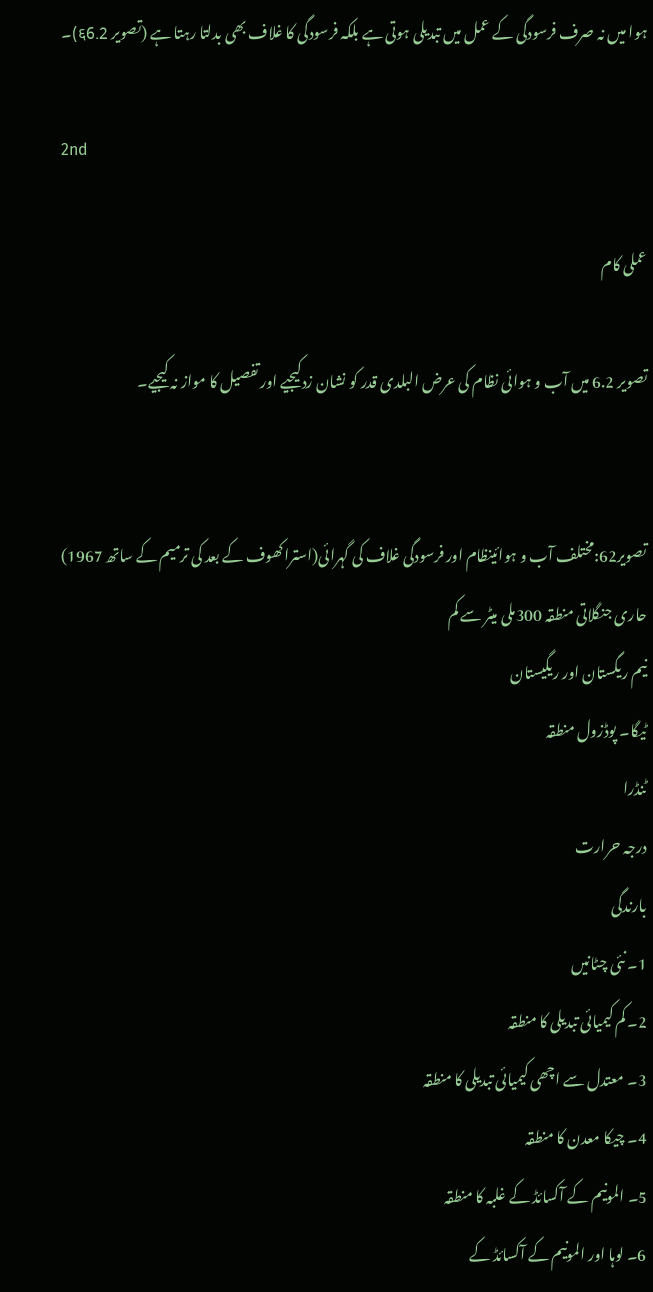ہوا میں نہ صرف فرسودگی کے عمل میں تبدیلی ہوتی ہے بلکہ فرسودگی کا غلاف بھی بدلتا رہتا ہے (تصویر ६6.2)۔

2nd

عملی کام

تصویر 6.2 میں آب و ہوائی نظام کی عرض البلدی قدر کو نشان زدکیجیے اور تفصیل کا مواز نہ کیجیے۔


تصویر62:مختلف آب و ہوائینظام اور فرسودگی غلاف کی گہرائی(استراکھوف کے بعد کی ترمیم کے ساتھ 1967)
حاری جنگلاتی منطقہ 300ملی میٹر سے کم
نیم ریگستان اور ریگیستان
ٹیگا۔ پوڈزول منطقہ
ٹنڈرا
درجہ حرارت
بارندگی
1۔ نئی چٹانیں
2۔ کم کیمیائی تبدیلی کا منطقہ
3۔ معتدل سے اچھی کیمیائی تبدیلی کا منطقہ
4۔ چیکا معدن کا منطقہ
5۔ المونیم کے آکسائڈ کے غلبہ کا منطقہ
6۔ لوہا اور المونیم کے آکسائڈ کے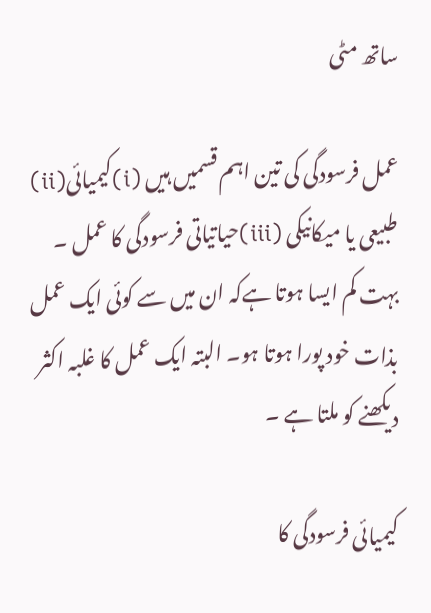ساتھ مٹی

عمل فرسودگی کی تین اہم قسمیں ہیں (i)کیمیائی(ii) طبیعی یا میکانیکی (iii)حیاتیاتی فرسودگی کا عمل ۔ بہت کم ایسا ہوتا ہےکہ ان میں سے کوئی ایک عمل بذات خود پورا ہوتا ہو۔ البتہ ایک عمل کا غلبہ اکثر دیکھنے کو ملتا ہے ۔

کیمیائی فرسودگی کا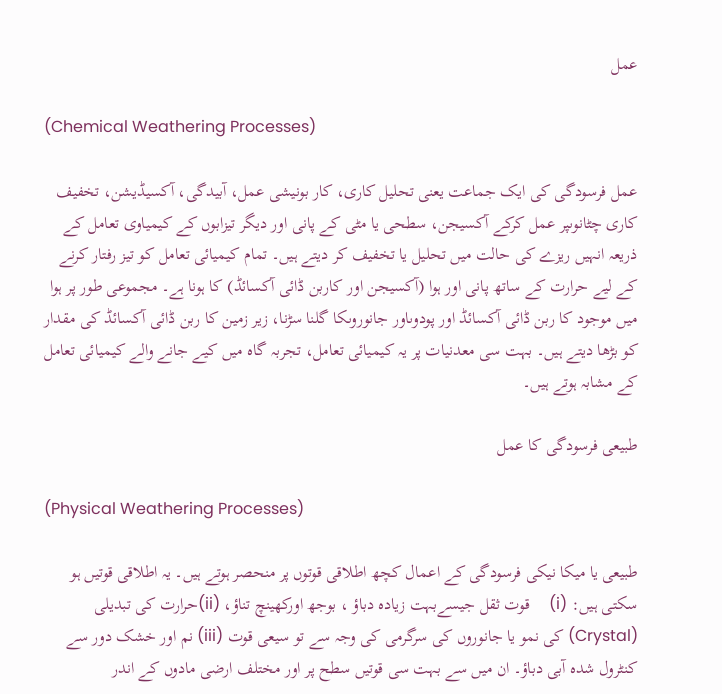عمل

(Chemical Weathering Processes)

عمل فرسودگی کی ایک جماعت یعنی تحلیل کاری، کار بونیشی عمل، آبیدگی، آکسیڈیشن، تخفیف کاری چٹانوںپر عمل کرکے آکسیجن، سطحی یا مٹی کے پانی اور دیگر تیزابوں کے کیمیاوی تعامل کے ذریعہ انہیں ریزے کی حالت میں تحلیل یا تخفیف کر دیتے ہیں۔ تمام کیمیائی تعامل کو تیز رفتار کرنے کے لیے حرارت کے ساتھ پانی اور ہوا (آکسیجن اور کاربن ڈائی آکسائڈ) کا ہونا ہے۔ مجموعی طور پر ہوا میں موجود کا ربن ڈائی آکسائڈ اور پودوںاور جانوروںکا گلنا سڑنا، زیر زمین کا ربن ڈائی آکسائڈ کی مقدار کو بڑھا دیتے ہیں۔ بہت سی معدنیات پر یہ کیمیائی تعامل، تجربہ گاہ میں کیے جانے والے کیمیائی تعامل کے مشابہ ہوتے ہیں۔

طبیعی فرسودگی کا عمل

(Physical Weathering Processes)

طبیعی یا میکا نیکی فرسودگی کے اعمال کچھ اطلاقی قوتوں پر منحصر ہوتے ہیں۔ یہ اطلاقی قوتیں ہو سکتی ہیں: (i)     قوت ثقل جیسےبہت زیادہ دباؤ ، بوجھ اورکھینچ تناؤ، (ii)حرارت کی تبدیلی (Crystal) کی نمو یا جانوروں کی سرگرمی کی وجہ سے تو سیعی قوت (iii) نم اور خشک دور سے کنٹرول شدہ آبی دباؤ۔ ان میں سے بہت سی قوتیں سطح پر اور مختلف ارضی مادوں کے اندر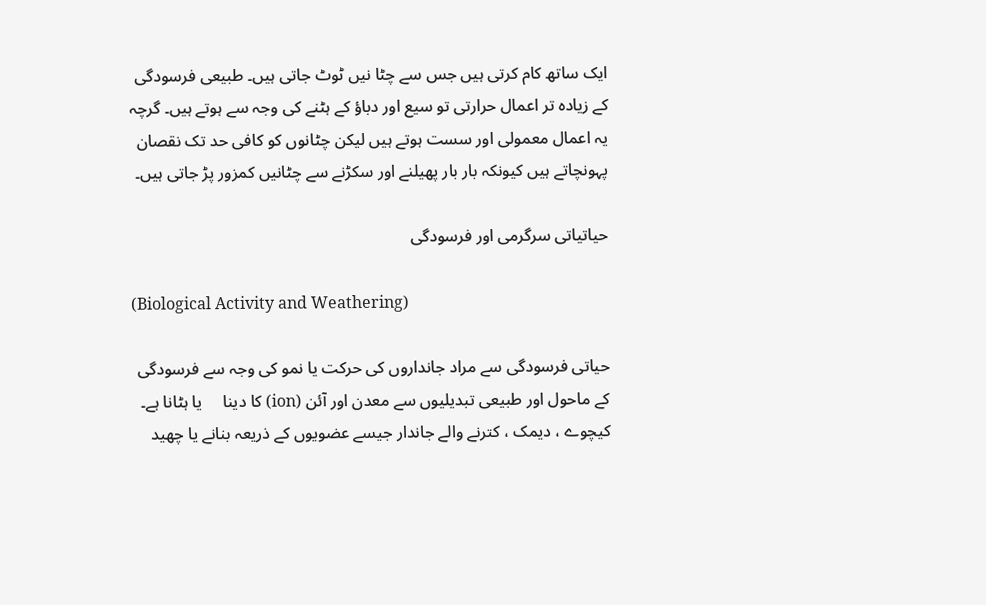ایک ساتھ کام کرتی ہیں جس سے چٹا نیں ٹوٹ جاتی ہیں۔ طبیعی فرسودگی کے زیادہ تر اعمال حرارتی تو سیع اور دباؤ کے ہٹنے کی وجہ سے ہوتے ہیں۔ گرچہ یہ اعمال معمولی اور سست ہوتے ہیں لیکن چٹانوں کو کافی حد تک نقصان پہونچاتے ہیں کیونکہ بار بار پھیلنے اور سکڑنے سے چٹانیں کمزور پڑ جاتی ہیں۔

حیاتیاتی سرگرمی اور فرسودگی

(Biological Activity and Weathering)

حیاتی فرسودگی سے مراد جانداروں کی حرکت یا نمو کی وجہ سے فرسودگی کے ماحول اور طبیعی تبدیلیوں سے معدن اور آئن (ion) کا دینا     یا ہٹانا ہے۔ کیچوے ، دیمک ، کترنے والے جاندار جیسے عضویوں کے ذریعہ بنانے یا چھید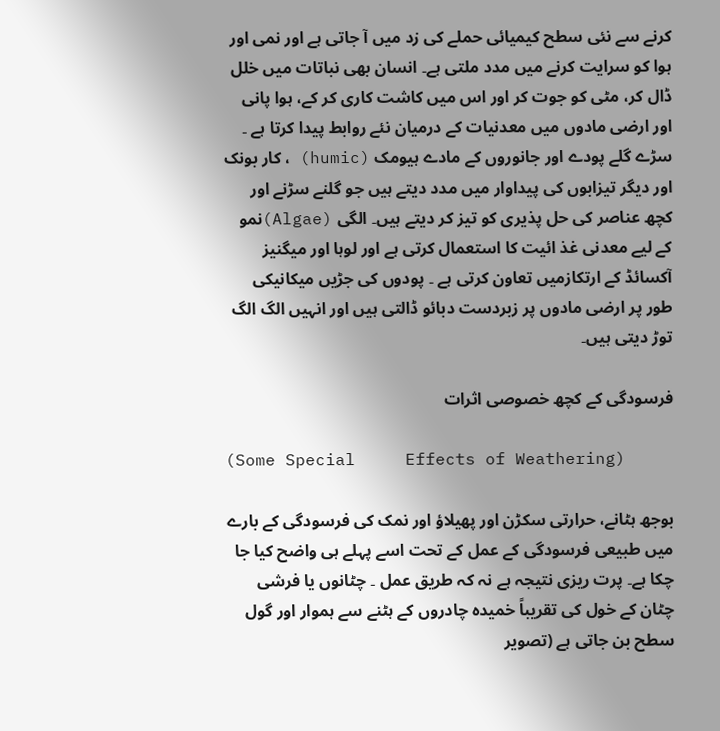کرنے سے نئی سطح کیمیائی حملے کی زد میں آ جاتی ہے اور نمی اور ہوا کو سرایت کرنے میں مدد ملتی ہے۔ انسان بھی نباتات میں خلل ڈال کر، مٹی کو جوت کر اور اس میں کاشت کاری کر کے، ہوا پانی اور ارضی مادوں میں معدنیات کے درمیان نئے روابط پیدا کرتا ہے ۔ سڑے گلے پودے اور جانوروں کے مادے ہیومک (humic) ، کار بونک اور دیگر تیزابوں کی پیداوار میں مدد دیتے ہیں جو گلنے سڑنے اور کچھ عناصر کی حل پذیری کو تیز کر دیتے ہیں۔ الگی (Algae)نمو کے لیے معدنی غذ ائیت کا استعمال کرتی ہے اور لوہا اور میگنیز آکسائڈ کے ارتکازمیں تعاون کرتی ہے ۔ پودوں کی جڑیں میکانیکی طور پر ارضی مادوں پر زبردست دبائو ڈالتی ہیں اور انہیں الگ الگ توڑ دیتی ہیں۔

فرسودگی کے کچھ خصوصی اثرات

(Some Special     Effects of Weathering)

بوجھ ہٹانے، حرارتی سکڑن اور پھیلاؤ اور نمک کی فرسودگی کے بارے میں طبیعی فرسودگی کے عمل کے تحت اسے پہلے ہی واضح کیا جا چکا ہے۔ پرت ریزی نتیجہ ہے نہ کہ طریق عمل ۔ چٹانوں یا فرشی چٹان کے خول کی تقریباً خمیدہ چادروں کے ہٹنے سے ہموار اور گول سطح بن جاتی ہے (تصویر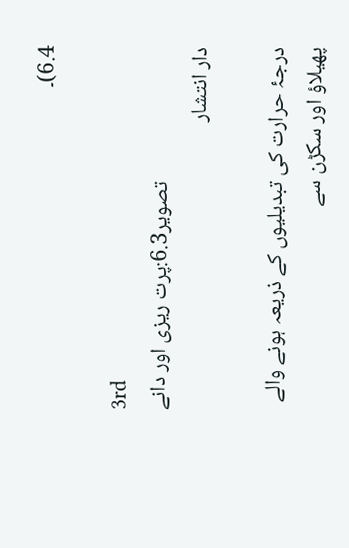6.4)۔

3rd
                            تصویر6.3:پرت ریزی اور دانے دار انتشار

درجۂ حرارت کی تبدیلیوں کے ذریعہ ہونے والے پھیلاؤ اور سکڑن سے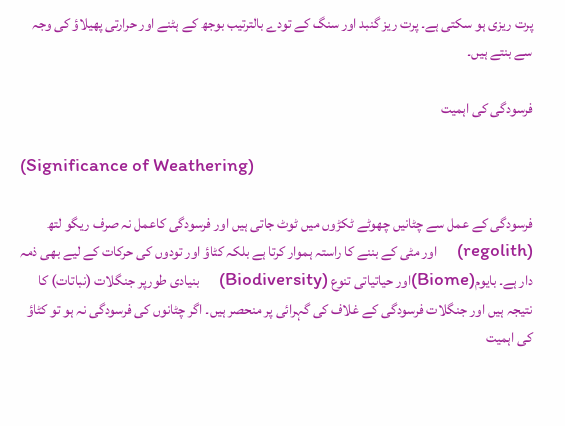پرت ریزی ہو سکتی ہے۔ پرت ریز گنبد اور سنگ کے تودے بالترتیب بوجھ کے ہٹنے اور حرارتی پھیلاؤ کی وجہ سے بنتے ہیں۔

فرسودگی کی اہمیت

(Significance of Weathering)

فرسودگی کے عمل سے چٹانیں چھوٹے ٹکڑوں میں ٹوٹ جاتی ہیں اور فرسودگی کاعمل نہ صرف ریگو لتھ (regolith)     اور مٹی کے بننے کا راستہ ہموار کرتا ہے بلکہ کٹاؤ اور تودوں کی حرکات کے لیے بھی ذمہ دار ہے۔ بایوم(Biome)اور حیاتیاتی تنوع (Biodiversity)     بنیادی طورپر جنگلات (نباتات) کا نتیجہ ہیں اور جنگلات فرسودگی کے غلاف کی گہرائی پر منحصر ہیں۔ اگر چٹانوں کی فرسودگی نہ ہو تو کٹاؤ کی اہمیت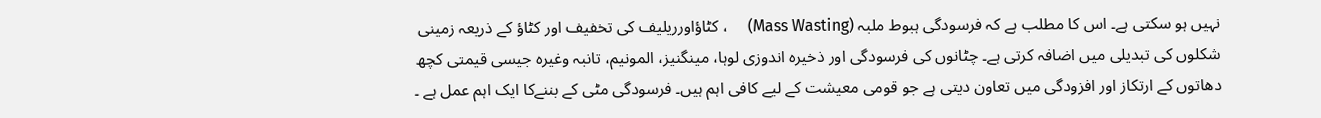نہیں ہو سکتی ہے۔ اس کا مطلب ہے کہ فرسودگی ہبوط ملبہ (Mass Wasting)     ، کٹاؤاورریلیف کی تخفیف اور کٹاؤ کے ذریعہ زمینی شکلوں کی تبدیلی میں اضافہ کرتی ہے۔ چٹانوں کی فرسودگی اور ذخیرہ اندوزی لوہا، مینگنیز، المونیم، تانبہ وغیرہ جیسی قیمتی کچھ دھاتوں کے ارتکاز اور افزودگی میں تعاون دیتی ہے جو قومی معیشت کے لیے کافی اہم ہیں۔ فرسودگی مٹی کے بننےکا ایک اہم عمل ہے ۔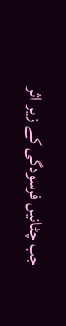جب چٹانیں فرسودگی کے زیر اثر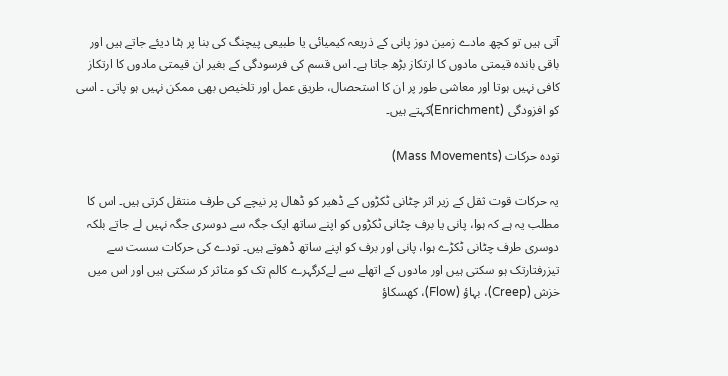آتی ہیں تو کچھ مادے زمین دوز پانی کے ذریعہ کیمیائی یا طبیعی پیچنگ کی بنا پر ہٹا دیئے جاتے ہیں اور باقی باندہ قیمتی مادوں کا ارتکاز بڑھ جاتا ہے۔ اس قسم کی فرسودگی کے بغیر ان قیمتی مادوں کا ارتکاز کافی نہیں ہوتا اور معاشی طور پر ان کا استحصال، طریق عمل اور تلخیص بھی ممکن نہیں ہو پاتی ۔ اسی کو افزودگی (Enrichment)کہتے ہیں۔

تودہ حرکات (Mass Movements)

یہ حرکات قوت ثقل کے زیر اثر چٹانی ٹکڑوں کے ڈھیر کو ڈھال پر نیچے کی طرف منتقل کرتی ہیں۔ اس کا مطلب یہ ہے کہ ہوا، پانی یا برف چٹانی ٹکڑوں کو اپنے ساتھ ایک جگہ سے دوسری جگہ نہیں لے جاتے بلکہ دوسری طرف چٹانی ٹکڑے ہوا، پانی اور برف کو اپنے ساتھ ڈھوتے ہیں۔ تودے کی حرکات سست سے تیزرفتارتک ہو سکتی ہیں اور مادوں کے اتھلے سے لےکرگہرے کالم تک کو متاثر کر سکتی ہیں اور اس میں خزش (Creep)، بہاؤ (Flow)، کھسکاؤ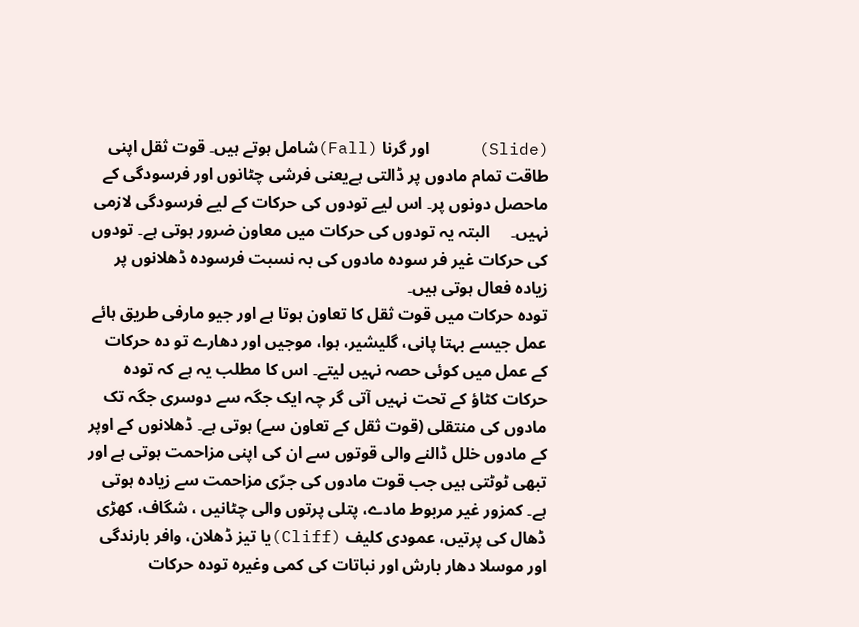(Slide)     اور گرنا (Fall)شامل ہوتے ہیں۔ قوت ثقل اپنی طاقت تمام مادوں پر ڈالتی ہےیعنی فرشی چٹانوں اور فرسودگی کے ماحصل دونوں پر۔ اس لیے تودوں کی حرکات کے لیے فرسودگی لازمی نہیں۔     البتہ یہ تودوں کی حرکات میں معاون ضرور ہوتی ہے۔ تودوں کی حرکات غیر فر سودہ مادوں کی بہ نسبت فرسودہ ڈھلانوں پر زیادہ فعال ہوتی ہیں۔
تودہ حرکات میں قوت ثقل کا تعاون ہوتا ہے اور جیو مارفی طریق ہائے عمل جیسے بہتا پانی، گلیشیر، ہوا، موجیں اور دھارے تو دہ حرکات کے عمل میں کوئی حصہ نہیں لیتے۔ اس کا مطلب یہ ہے کہ تودہ حرکات کٹاؤ کے تحت نہیں آتی گر چہ ایک جگہ سے دوسری جگہ تک مادوں کی منتقلی (قوت ثقل کے تعاون سے) ہوتی ہے۔ ڈھلانوں کے اوپر کے مادوں خلل ڈالنے والی قوتوں سے ان کی اپنی مزاحمت ہوتی ہے اور تبھی ٹوٹتی ہیں جب قوت مادوں کی جرّی مزاحمت سے زیادہ ہوتی ہے۔ کمزور غیر مربوط مادے، پتلی پرتوں والی چٹانیں ، شگاف، کھڑی ڈھال کی پرتیں، عمودی کلیف (Cliff)یا تیز ڈھلان، وافر بارندگی اور موسلا دھار بارش اور نباتات کی کمی وغیرہ تودہ حرکات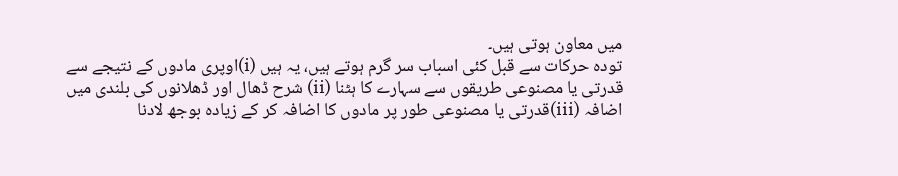میں معاون ہوتی ہیں۔
تودہ حرکات سے قبل کئی اسباب سر گرم ہوتے ہیں، یہ ہیں (i)اوپری مادوں کے نتیجے سے قدرتی یا مصنوعی طریقوں سے سہارے کا ہٹنا (ii) شرح ڈھال اور ڈھلانوں کی بلندی میں اضافہ (iii)قدرتی یا مصنوعی طور پر مادوں کا اضافہ کر کے زیادہ بوجھ لادنا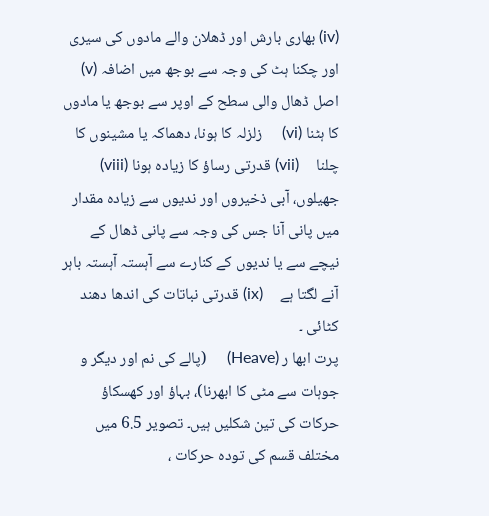(iv) بھاری بارش اور ڈھلان والے مادوں کی سیری اور چکنا ہٹ کی وجہ سے بوجھ میں اضافہ (v) اصل ڈھال والی سطح کے اوپر سے بوجھ یا مادوں کا ہٹنا (vi)     زلزلہ کا ہونا، دھماکہ یا مشینوں کا چلنا     (vii) قدرتی رساؤ کا زیادہ ہونا (viii)     جھیلوں، آبی ذخیروں اور ندیوں سے زیادہ مقدار میں پانی آنا جس کی وجہ سے پانی ڈھال کے نیچے سے یا ندیوں کے کنارے سے آہستہ آہستہ باہر آنے لگتا ہے     (ix) قدرتی نباتات کی اندھا دھند کٹائی ۔
پرت ابھا ر (Heave)     (پالے کی نم اور دیگر و جوہات سے مٹی کا ابھرنا)، بہاؤ اور کھسکاؤ حرکات کی تین شکلیں ہیں۔ تصویر 6.5 میں مختلف قسم کی تودہ حرکات ،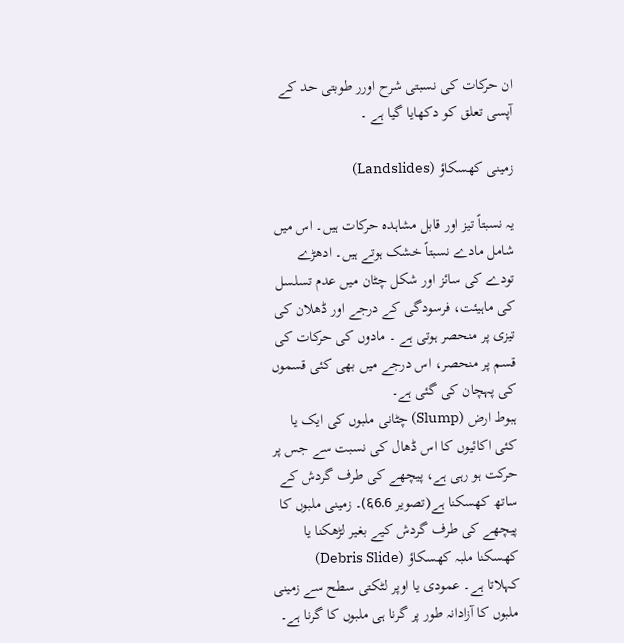ان حرکات کی نسبتی شرح اورر طوبتی حد کے آپسی تعلق کو دکھایا گیا ہے ۔

زمینی کھسکاؤ (Landslides)

یہ نسبتاً تیز اور قابل مشاہدہ حرکات ہیں۔ اس میں شامل مادے نسبتاً خشک ہوتے ہیں۔ ادھڑے تودے کی سائز اور شکل چٹان میں عدم تسلسل کی ماہیئت، فرسودگی کے درجے اور ڈھلان کی تیزی پر منحصر ہوتی ہے ۔ مادوں کی حرکات کی قسم پر منحصر، اس درجے میں بھی کئی قسموں کی پہچان کی گئی ہے۔
ہبوط ارض (Slump) چٹانی ملبوں کی ایک یا کئی اکائیوں کا اس ڈھال کی نسبت سے جس پر حرکت ہو رہی ہے، پیچھے کی طرف گردش کے ساتھ کھسکنا ہے(تصویر ६6.6)۔ زمینی ملبوں کا پیچھے کی طرف گردش کیے بغیر لڑھکنا یا کھسکنا ملبہ کھسکاؤ (Debris Slide)     کہلاتا ہے۔ عمودی یا اوپر لٹکتی سطح سے زمینی ملبوں کا آزادانہ طور پر گرنا ہی ملبوں کا گرنا ہے۔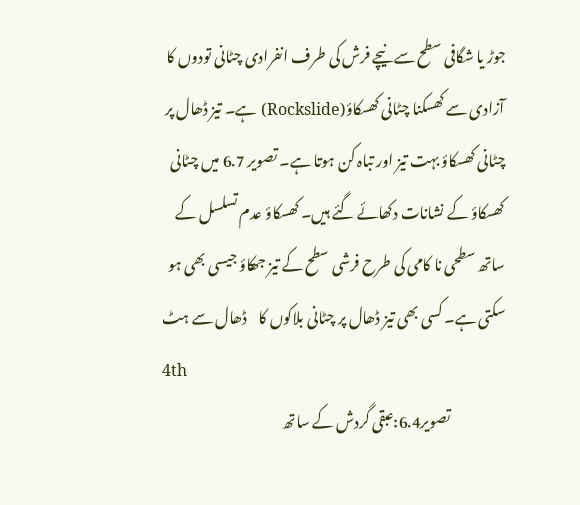جوڑ یا شگافی سطح سے نیچے فرش کی طرف انفرادی چٹانی تودوں کا آزادی سے کھسکنا چٹانی کھسکاؤ(Rockslide) ہے۔ تیز ڈھال پر چٹانی کھسکاؤ بہت تیز اور تباہ کن ہوتا ہے۔ تصویر 6.7 میں چٹانی کھسکاؤ کے نشانات دکھائے گئے ہیں۔ کھسکاؤ عدم تسلسل کے ساتھ سطحی نا کامی کی طرح فرشی سطح کے تیز جھکاؤ جیسی بھی ہو سکتی ہے۔ کسی بھی تیز ڈھال پر چٹانی بلاکوں کا    ڈھال سے ہٹ
4th
                   تصویر6.4:عبقی گردش کے ساتھ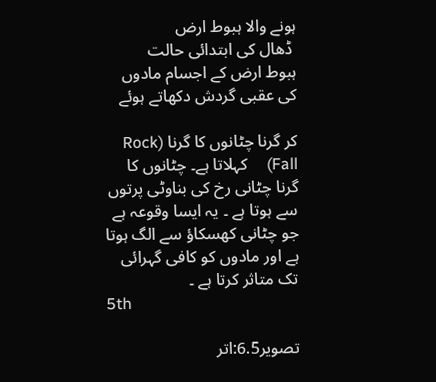ہونے والا ہبوط ارض
 ڈھال کی ابتدائی حالت
ہبوط ارض کے اجسام مادوں کی عقبی گردش دکھاتے ہوئے

کر گرنا چٹانوں کا گرنا (Rock Fall)     کہلاتا ہے۔ چٹانوں کا گرنا چٹانی رخ کی بناوٹی پرتوں سے ہوتا ہے ۔ یہ ایسا وقوعہ ہے جو چٹانی کھسکاؤ سے الگ ہوتا ہے اور مادوں کو کافی گہرائی تک متاثر کرتا ہے ۔
5th

تصویر6.5:اتر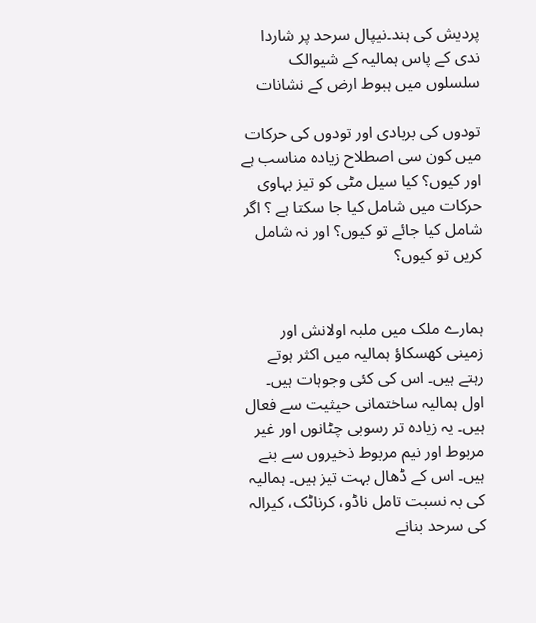پردیش کی ہند۔نیپال سرحد پر شاردا ندی کے پاس ہمالیہ کے شیوالک سلسلوں میں ہبوط ارض کے نشانات

تودوں کی بربادی اور تودوں کی حرکات میں کون سی اصطلاح زیادہ مناسب ہے اور کیوں؟ کیا سیل مٹی کو تیز بہاوی حرکات میں شامل کیا جا سکتا ہے ؟ اگر شامل کیا جائے تو کیوں؟ اور نہ شامل کریں تو کیوں؟


ہمارے ملک میں ملبہ اولانش اور زمینی کھسکاؤ ہمالیہ میں اکثر ہوتے رہتے ہیں۔ اس کی کئی وجوہات ہیں۔ اول ہمالیہ ساختمانی حیثیت سے فعال ہیں۔ یہ زیادہ تر رسوبی چٹانوں اور غیر مربوط اور نیم مربوط ذخیروں سے بنے ہیں۔ اس کے ڈھال بہت تیز ہیں۔ ہمالیہ کی بہ نسبت تامل ناڈو، کرناٹک، کیرالہ کی سرحد بنانے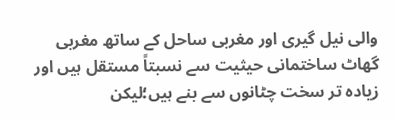والی نیل گیری اور مغربی ساحل کے ساتھ مغربی گھاٹ ساختمانی حیثیت سے نسبتاً مستقل ہیں اور زیادہ تر سخت چٹانوں سے بنے ہیں؛لیکن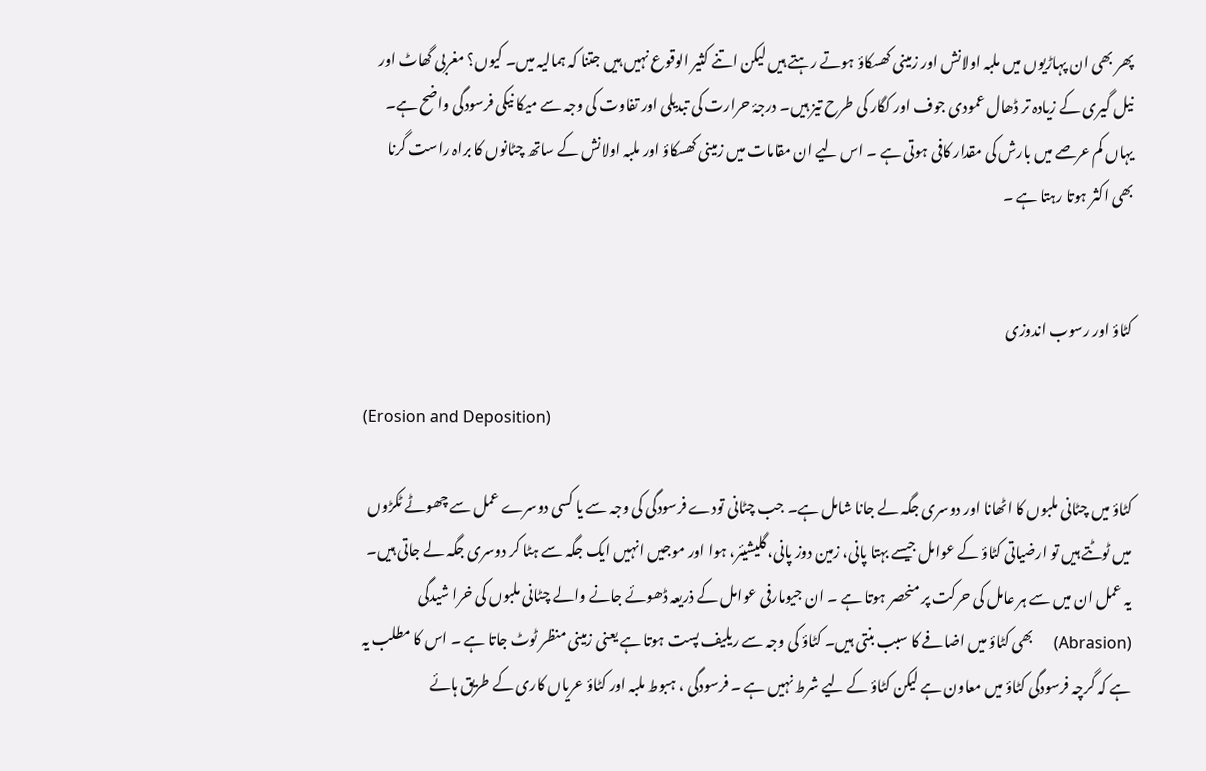پھر بھی ان پہاڑیوں میں ملبہ اولانش اور زمینی کھسکاؤ ہوتے رہتے ہیں لیکن اتنے کثیر الوقوع نہیں ہیں جتنا کہ ہمالیہ میں۔ کیوں؟ مغربی گھاٹ اور نیل گیری کے زیادہ تر ڈھال عمودی جوف اور کگار کی طرح تیز ہیں۔ درجۂ حرارت کی تبدیلی اور تفاوت کی وجہ سے میکا نیکی فرسودگی واضح ہے۔ یہاں کم عرصے میں بارش کی مقدار کافی ہوتی ہے ۔ اس لیے ان مقامات میں زمینی کھسکاؤ اور ملبہ اولانش کے ساتھ چٹانوں کا براہ راست گرنا بھی اکثر ہوتا رہتا ہے ۔


کٹاؤ اور رسوب اندوزی

(Erosion and Deposition)

کٹاؤ میں چٹانی ملبوں کا اٹھانا اور دوسری جگہ لے جانا شامل ہے۔ جب چٹانی تودے فرسودگی کی وجہ سے یا کسی دوسرے عمل سے چھوٹے ٹکڑوں میں ٹوٹتے ہیں تو ارضیاتی کٹاؤ کے عوامل جیسے بہتا پانی، زمین دوز پانی، گلیشیئر، ہوا اور موجیں انہیں ایک جگہ سے ہٹا کر دوسری جگہ لے جاتی ہیں۔ یہ عمل ان میں سے ہر عامل کی حرکت پر منحصر ہوتا ہے ۔ ان جیومارفی عوامل کے ذریعہ ڈھوئے جانے والے چٹانی ملبوں کی خرا شیدگی (Abrasion)     بھی کٹاؤ میں اضافے کا سبب بنتی ہیں۔ کٹاؤ کی وجہ سے ریلیف پست ہوتا ہے یعنی زمینی منظر ٹوٹ جاتا ہے ۔ اس کا مطلب یہ ہے کہ گرچہ فرسودگی کٹاؤ میں معاون ہے لیکن کٹاؤ کے لیے شرط نہیں ہے ۔ فرسودگی ، ہبوط ملبہ اور کٹاؤ عریاں کاری کے طریق ہائے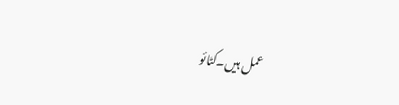عمل ہیں۔کٹائو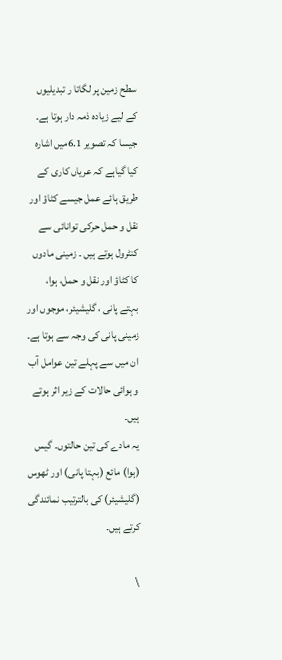سطح زمین پر لگاتا ر تبدیلیوں کے لیے زیادہ ذمہ دار ہوتا ہے۔ جیسا کہ تصویر 6.1میں اشارہ کیا گیاہے کہ عریاں کاری کے طریق ہائے عمل جیسے کٹاؤ اور نقل و حمل حرکی توانائی سے کنٹرول ہوتے ہیں ۔ زمینی مادوں کا کٹاؤ اور نقل و حمل، ہوا، بہتے پانی ، گلیشیئر، موجوں اور زمینی پانی کی وجہ سے ہوتا ہے۔ ان میں سے پہلے تین عوامل آب و ہوائی حالات کے زیر اثر ہوتے ہیں۔
یہ مادے کی تین حالتوں۔ گیس (ہوا) مائع (بہتا پانی) اور ٹھوس (گلیشیئر) کی بالترتیب نمائندگی کرتے ہیں۔

\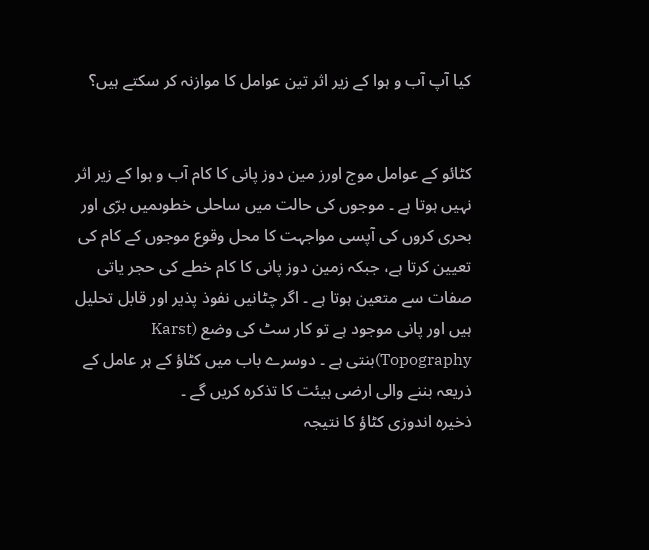کیا آپ آب و ہوا کے زیر اثر تین عوامل کا موازنہ کر سکتے ہیں؟


کٹائو کے عوامل موج اورز مین دوز پانی کا کام آب و ہوا کے زیر اثر نہیں ہوتا ہے ۔ موجوں کی حالت میں ساحلی خطوںمیں برّی اور بحری کروں کی آپسی مواجہت کا محل وقوع موجوں کے کام کی تعیین کرتا ہے، جبکہ زمین دوز پانی کا کام خطے کی حجر یاتی صفات سے متعین ہوتا ہے ۔ اگر چٹانیں نفوذ پذیر اور قابل تحلیل ہیں اور پانی موجود ہے تو کار سٹ کی وضع (Karst Topography)بنتی ہے ۔ دوسرے باب میں کٹاؤ کے ہر عامل کے ذریعہ بننے والی ارضی ہیئت کا تذکرہ کریں گے ۔
ذخیرہ اندوزی کٹاؤ کا نتیجہ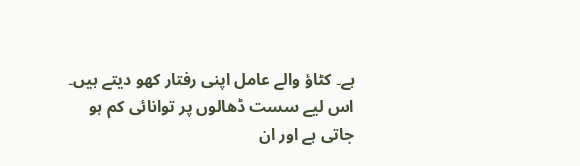ہے۔ کٹاؤ والے عامل اپنی رفتار کھو دیتے ہیں۔ اس لیے سست ڈھالوں پر توانائی کم ہو جاتی ہے اور ان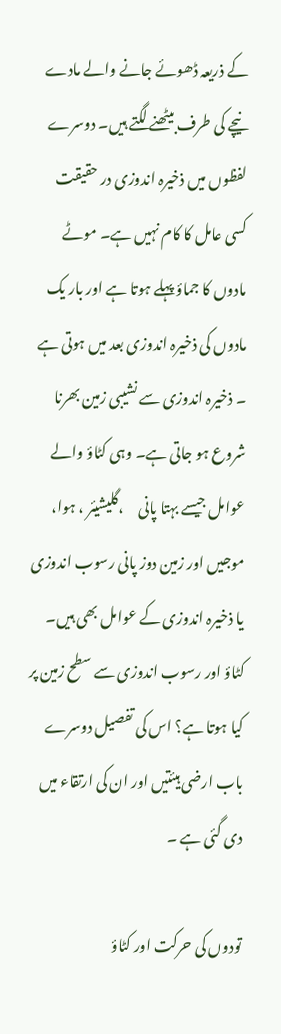کے ذریعہ ڈھوئے جانے والے مادے نیچے کی طرف بیٹھنے لگتے ہیں۔ دوسرے لفظوں میں ذخیرہ اندوزی در حقیقت کسی عامل کا کام نہیں ہے۔ موٹے مادوں کا جماؤ پہلے ہوتا ہے اور بار یک مادوں کی ذخیرہ اندوزی بعد میں ہوتی ہے ۔ ذخیرہ اندوزی سے نشیبی زمین بھرنا شروع ہو جاتی ہے۔ وہی کٹاؤ والے عوامل جیسے بہتا پانی     ،گلیشیئر ، ہوا، موجیں اور زمین دوز پانی رسوب اندوزی یا ذخیرہ اندوزی کے عوامل بھی ہیں۔
کٹاؤ اور رسوب اندوزی سے سطح زمین پر کیا ہوتا ہے؟ اس کی تفصیل دوسرے باب ارضی ہیئتیں اور ان کی ارتقاء میں دی گئی ہے ۔

تودوں کی حرکت اور کٹاؤ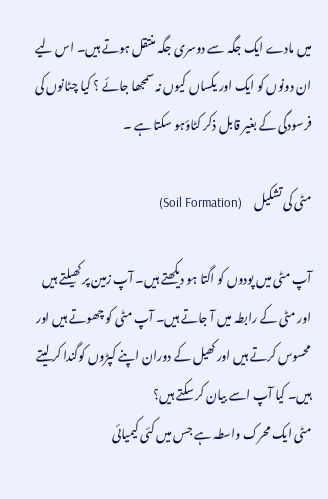میں مادے ایک جگہ سے دوسری جگہ منتقل ہوتے ہیں۔ اس لیے ان دونوں کو ایک اور یکساں کیوں نہ سمجھا جائے ؟ کیا چٹانوں کی فرسودگی کے بغیر قابل ذکر کٹاؤہو سکتا ہے ۔

مٹی کی تشکیل     (Soil Formation)

آپ مٹی میں پودوں کو اگتا ہو دیکھتے ہیں۔ آپ زمین پر کھیلتے ہیں اور مٹی کے رابطہ میں آ جاتے ہیں۔ آپ مٹی کو چھوتے ہیں اور محسوس کرتے ہیں اور کھیل کے دوران اپنے کپڑوں کوگندا کر لیتے ہیں۔ کیا آپ اسے بیان کر سکتے ہیں؟
مٹی ایک محرک واسطہ ہے جس میں کئی کیمیائی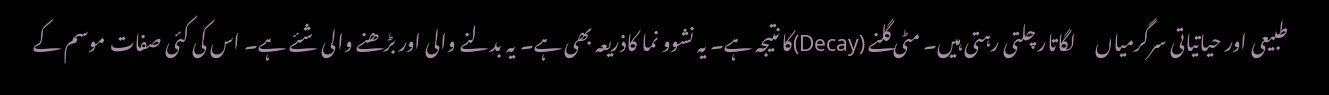طبیعی اور حیاتیاتی سرگرمیاں     لگاتار چلتی رہتی ہیں۔ مٹی گلنے (Decay)کا نتیجہ ہے۔ یہ نشوو نما کاذریعہ بھی ہے۔ یہ بدلنے والی اور بڑھنے والی شئے ہے۔ اس کی کئی صفات موسم کے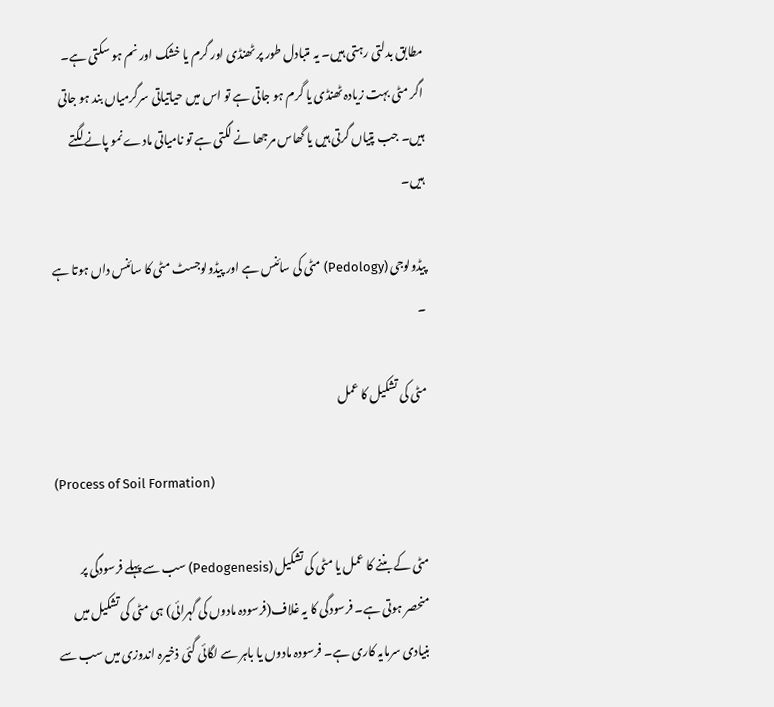مطابق بدلتی رہتی ہیں۔ یہ متبادل طور پر ٹھنڈی اور گرم یا خشک اور نم ہو سکتی ہے۔ اگر مٹی بہت زیادہ ٹھنڈی یا گرم ہو جاتی ہے تو اس میں حیاتیاتی سرگرمیاں بند ہو جاتی ہیں۔ جب پتیاں گرتی ہیں یا گھاس مرجھا نے لگتی ہے تو نامیاتی مادے نمو پانے لگتے ہیں۔

پیڈولوجی (Pedology) مٹی کی سائنس ہے اور پیڈولوجسٹ مٹی کا سائنس داں ہوتا ہے ۔

مٹی کی تشکیل کا عمل

(Process of Soil Formation)

مٹی کے بننے کا عمل یا مٹی کی تشکیل (Pedogenesis) سب سے پہلے فرسودگی پر منحصر ہوتی ہے۔ فرسودگی کا یہ غلاف(فرسودہ مادوں کی گہرائی) ہی مٹی کی تشکیل میں بنیادی سرمایہ کاری ہے۔ فرسودہ مادوں یا باہر سے لگائی گئی ذخیرہ اندوزی میں سب سے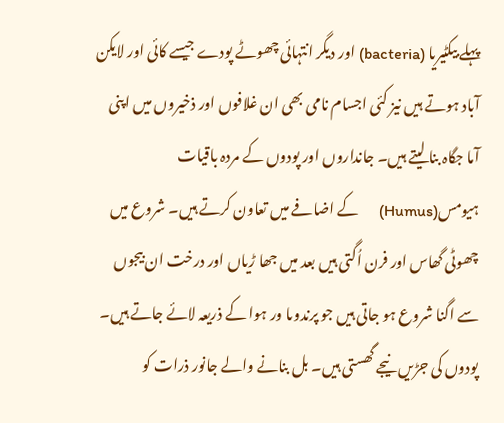پہلے بیکٹیریا (bacteria) اور دیگر انتہائی چھوٹے پودے جیسے کائی اور لایکن آباد ہوتے ہیں نیز کئی اجسام نامی بھی ان غلافوں اور ذخیروں میں اپنی آما جگاہ بنا لیتے ہیں۔ جانداروں اور پودوں کے مردہ باقیات ہیومس(Humus)     کے اضافے میں تعاون کرتے ہیں۔ شروع میں چھوٹی گھاس اور فرن اُگتی ہیں بعد میں جھا ڑیاں اور درخت ان بیجوں سے اگنا شروع ہو جاتی ہیں جو پرندوںا ور ہوا کے ذریعہ لائے جاتے ہیں۔ پودوں کی جڑیں نیجے گھستی ہیں۔ بل بنانے والے جانور ذرات کو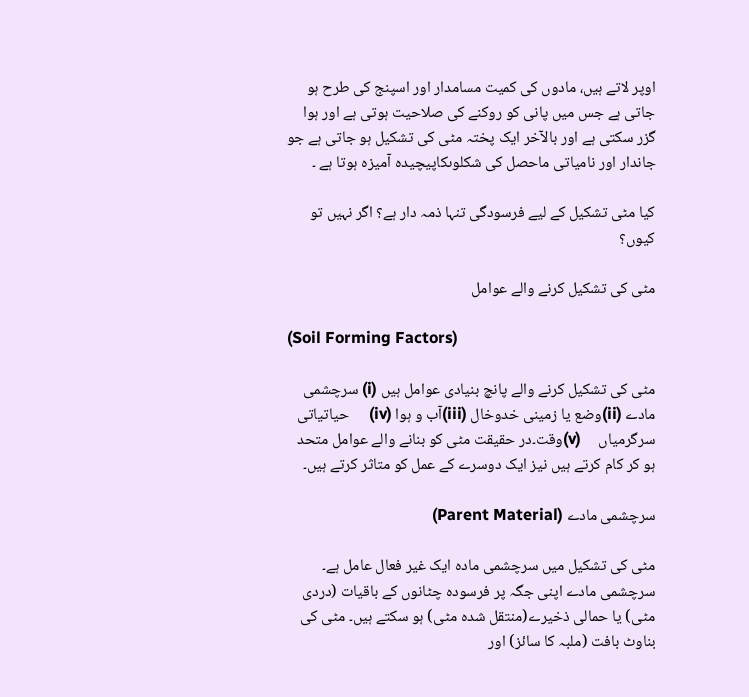اوپر لاتے ہیں، مادوں کی کمیت مسامدار اور اسپنج کی طرح ہو جاتی ہے جس میں پانی کو روکنے کی صلاحیت ہوتی ہے اور ہوا گزر سکتی ہے اور بالآخر ایک پختہ مٹی کی تشکیل ہو جاتی ہے جو جاندار اور نامیاتی ماحصل کی شکلوںکاپیچیدہ آمیزہ ہوتا ہے ۔

کیا مٹی تشکیل کے لیے فرسودگی تنہا ذمہ دار ہے؟ اگر نہیں تو کیوں؟

مٹی کی تشکیل کرنے والے عوامل

(Soil Forming Factors)

مٹی کی تشکیل کرنے والے پانچ بنیادی عوامل ہیں (i) سرچشمی مادے (ii)وضع یا زمینی خدوخال (iii)آب و ہوا (iv)     حیاتیاتی سرگرمیاں     (v)وقت۔در حقیقت مٹی کو بنانے والے عوامل متحد ہو کر کام کرتے ہیں نیز ایک دوسرے کے عمل کو متاثر کرتے ہیں۔

سرچشمی مادے (Parent Material)

مٹی کی تشکیل میں سرچشمی مادہ ایک غیر فعال عامل ہے۔ سرچشمی مادے اپنی جگہ پر فرسودہ چٹانوں کے باقیات (دردی مٹی) یا حمالی ذخیرے(منتقل شدہ مٹی) ہو سکتے ہیں۔ مٹی کی بناوٹ بافت (ملبہ کا سائز) اور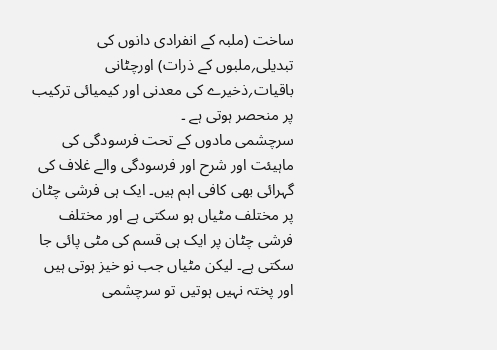ساخت (ملبہ کے انفرادی دانوں کی تبدیلی؍ملبوں کے ذرات) اورچٹانی باقیات؍ذخیرے کی معدنی اور کیمیائی ترکیب پر منحصر ہوتی ہے ۔
سرچشمی مادوں کے تحت فرسودگی کی ماہیئت اور شرح اور فرسودگی والے غلاف کی گہرائی بھی کافی اہم ہیں۔ ایک ہی فرشی چٹان پر مختلف مٹیاں ہو سکتی ہے اور مختلف فرشی چٹان پر ایک ہی قسم کی مٹی پائی جا سکتی ہے۔ لیکن مٹیاں جب نو خیز ہوتی ہیں اور پختہ نہیں ہوتیں تو سرچشمی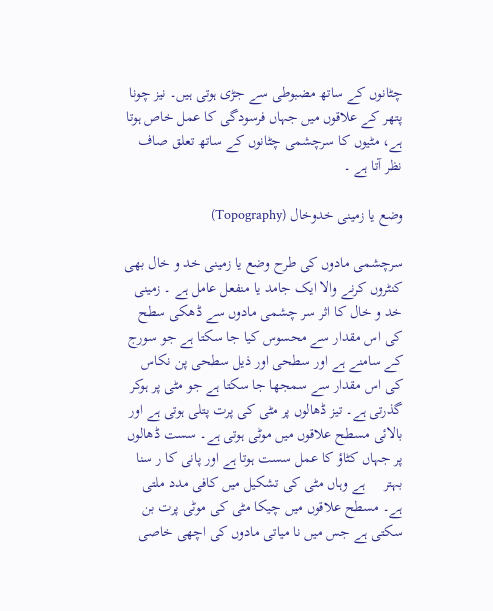چٹانوں کے ساتھ مضبوطی سے جڑی ہوتی ہیں۔ نیز چونا پتھر کے علاقوں میں جہاں فرسودگی کا عمل خاص ہوتا ہے، مٹیوں کا سرچشمی چٹانوں کے ساتھ تعلق صاف نظر آتا ہے ۔

وضع یا زمینی خدوخال (Topography)

سرچشمی مادوں کی طرح وضع یا زمینی خد و خال بھی کنٹروں کرنے والا ایک جامد یا منفعل عامل ہے ۔ زمینی خد و خال کا اثر سر چشمی مادوں سے ڈھکی سطح کی اس مقدار سے محسوس کیا جا سکتا ہے جو سورج کے سامنے ہے اور سطحی اور ذیل سطحی پن نکاس کی اس مقدار سے سمجھا جا سکتا ہے جو مٹی پر ہوکر گذرتی ہے۔ تیز ڈھالوں پر مٹی کی پرت پتلی ہوتی ہے اور بالائی مسطح علاقوں میں موٹی ہوتی ہے۔ سست ڈھالوں پر جہاں کٹاؤ کا عمل سست ہوتا ہے اور پانی کا ر سنا بہتر     ہے وہاں مٹی کی تشکیل میں کافی مدد ملتی ہے۔ مسطح علاقوں میں چیکا مٹی کی موٹی پرت بن سکتی ہے جس میں نا میاتی مادوں کی اچھی خاصی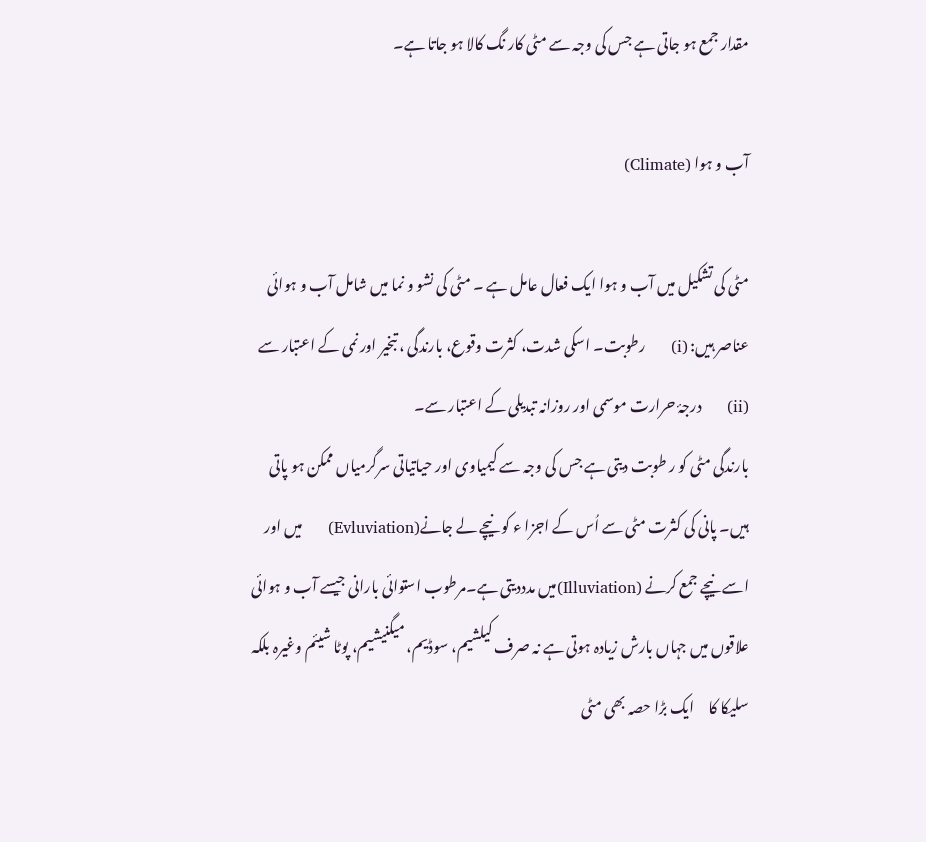مقدار جمع ہو جاتی ہے جس کی وجہ سے مٹی کار نگ کالا ہو جاتا ہے۔

آب و ہوا (Climate)

مٹی کی تشکیل میں آب و ہوا ایک فعال عامل ہے ۔ مٹی کی نشو و نما میں شامل آب و ہوائی عناصر ہیں: (i)     رطوبت۔ اسکی شدت، کثرت وقوع، بارندگی ، تبخیر اور نمی کے اعتبار سے (ii)     درجۂ حرارت موسمی اور روزانہ تبدیلی کے اعتبار سے۔
بارندگی مٹی کو ر طوبت دیتی ہے جس کی وجہ سے کیمیاوی اور حیاتیاتی سرگرمیاں ممکن ہو پاتی ہیں۔ پانی کی کثرت مٹی سے اُس کے اجزا ء کو نیچے لے جانے(Evluviation)     میں اور اسے نیچے جمع کرنے (Illuviation)میں مدددیتی ہے۔مرطوب استوائی بارانی جیسے آب و ہوائی علاقوں میں جہاں بارش زیادہ ہوتی ہے نہ صرف کیلشیم، سوڈیم، میگنیشیم، پوٹا شیئم وغیرہ بلکہ سلیکا کا     ایک بڑا حصہ بھی مٹی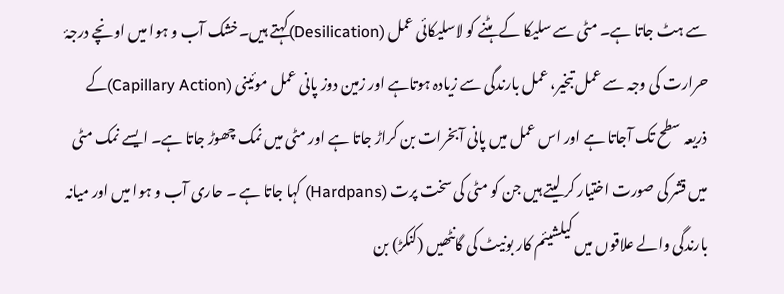سے ہٹ جاتا ہے۔ مٹی سے سلیکا کے ہٹنے کو لاسلیکائی عمل (Desilication)کہتے ہیں۔خشک آب و ہوا میں اونچے درجۂ حرارت کی وجہ سے عمل تبخیر، عمل بارندگی سے زیادہ ہوتاہے اور زمین دوز پانی عمل موئینی (Capillary Action)کے ذریعہ سطح تک آجاتا ہے اور اس عمل میں پانی آبخرات بن کراڑ جاتا ہے اور مٹی میں نمک چھوڑ جاتا ہے۔ ایسے نمک مٹی میں قشر کی صورت اختیار کر لیتے ہیں جن کو مٹی کی سخت پرت (Hardpans) کہا جاتا ہے ۔ حاری آب و ہوا میں اور میانہ بارندگی والے علاقوں میں کیلشیئم کار بونیٹ کی گانٹھیں (کنکڑ) بن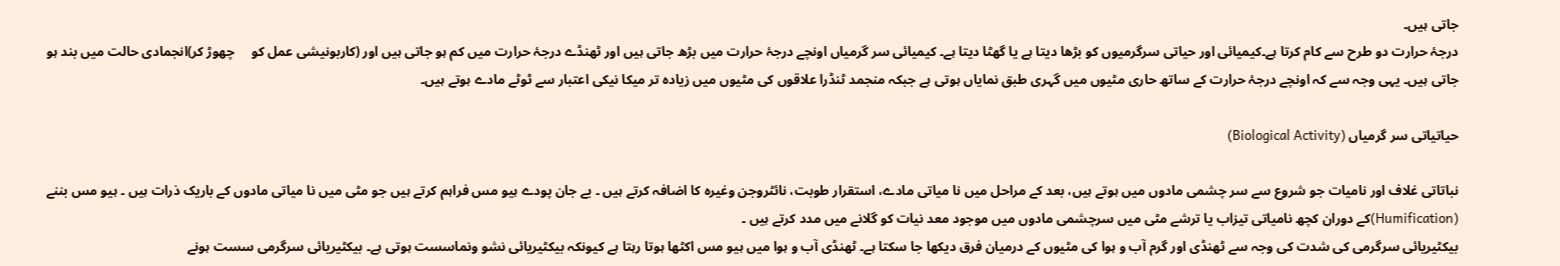جاتی ہیں۔
درجۂ حرارت دو طرح سے کام کرتا ہے۔کیمیائی اور حیاتی سرگرمیوں کو بڑھا دیتا ہے یا گھٹا دیتا ہے۔ کیمیائی سر گرمیاں اونچے درجۂ حرارت میں بڑھ جاتی ہیں اور ٹھنڈے درجۂ حرارت میں کم ہو جاتی ہیں اور (کاربونیشی عمل کو     چھوڑ کر)انجمادی حالت میں بند ہو جاتی ہیں۔ یہی وجہ سے کہ اونچے درجۂ حرارت کے ساتھ حاری مٹیوں میں گہری طبق نمایاں ہوتی ہے جبکہ منجمد ٹنڈرا علاقوں کی مٹیوں میں زیادہ تر میکا نیکی اعتبار سے ٹوٹے مادے ہوتے ہیں۔

حیاتیاتی سر گرمیاں (Biological Activity)

نباتاتی غلاف اور نامیات جو شروع سے سر چشمی مادوں میں ہوتے ہیں، بعد کے مراحل میں نا میاتی مادے، استقرار طوبت، نائٹروجن وغیرہ کا اضافہ کرتے ہیں ۔ بے جان پودے ہیو مس فراہم کرتے ہیں جو مٹی میں نا میاتی مادوں کے باریک ذرات ہیں ۔ ہیو مس بننے (Humification)کے دوران کچھ نامیاتی تیزاب یا ترشے مٹی میں سرچشمی مادوں میں موجود معد نیات کو گلانے میں مدد کرتے ہیں ۔
بیکٹیریائی سرگرمی کی شدت کی وجہ سے ٹھنڈی اور گرم آب و ہوا کی مٹیوں کے درمیان فرق دیکھا جا سکتا ہے۔ ٹھنڈی آب و ہوا میں ہیو مس اکٹھا ہوتا رہتا ہے کیونکہ بیکٹیریائی نشو ونماسست ہوتی ہے۔ بیکٹیریائی سرگرمی سست ہونے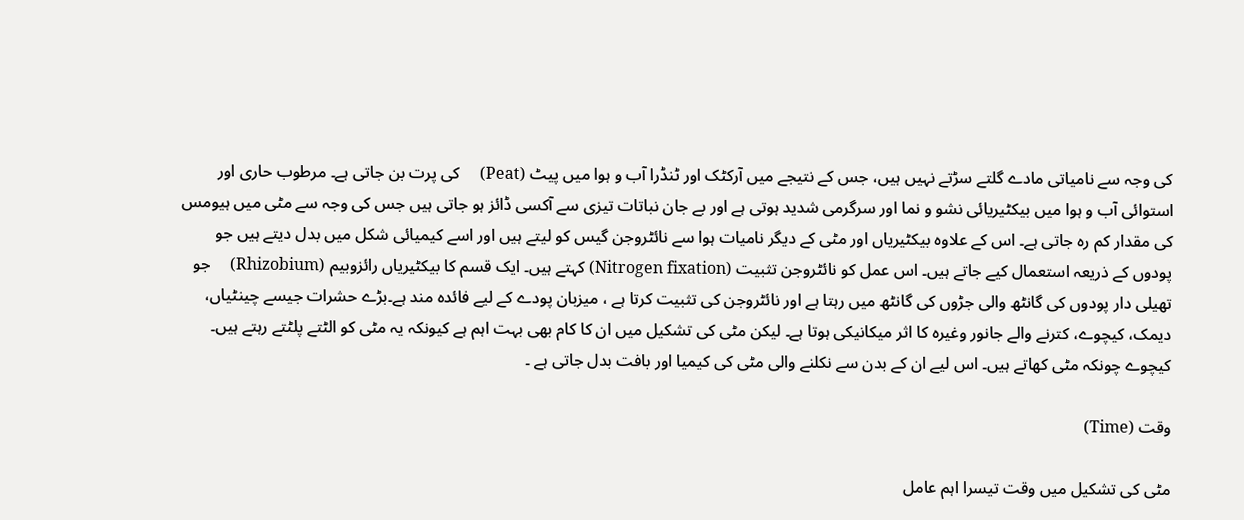کی وجہ سے نامیاتی مادے گلتے سڑتے نہیں ہیں، جس کے نتیجے میں آرکٹک اور ٹنڈرا آب و ہوا میں پیٹ (Peat)     کی پرت بن جاتی ہے۔ مرطوب حاری اور استوائی آب و ہوا میں بیکٹیریائی نشو و نما اور سرگرمی شدید ہوتی ہے اور بے جان نباتات تیزی سے آکسی ڈائز ہو جاتی ہیں جس کی وجہ سے مٹی میں ہیومس کی مقدار کم رہ جاتی ہے۔ اس کے علاوہ بیکٹیریاں اور مٹی کے دیگر نامیات ہوا سے نائٹروجن گیس کو لیتے ہیں اور اسے کیمیائی شکل میں بدل دیتے ہیں جو پودوں کے ذریعہ استعمال کیے جاتے ہیں۔ اس عمل کو نائٹروجن تثبیت (Nitrogen fixation) کہتے ہیں۔ ایک قسم کا بیکٹیریاں رائزوبیم (Rhizobium)     جو تھیلی دار پودوں کی گانٹھ والی جڑوں کی گانٹھ میں رہتا ہے اور نائٹروجن کی تثبیت کرتا ہے ، میزبان پودے کے لیے فائدہ مند ہے۔بڑے حشرات جیسے چینٹیاں، دیمک، کیچوے، کترنے والے جانور وغیرہ کا اثر میکانیکی ہوتا ہے۔ لیکن مٹی کی تشکیل میں ان کا کام بھی بہت اہم ہے کیونکہ یہ مٹی کو الٹتے پلٹتے رہتے ہیں۔ کیچوے چونکہ مٹی کھاتے ہیں۔ اس لیے ان کے بدن سے نکلنے والی مٹی کی کیمیا اور بافت بدل جاتی ہے ۔

وقت (Time)

مٹی کی تشکیل میں وقت تیسرا اہم عامل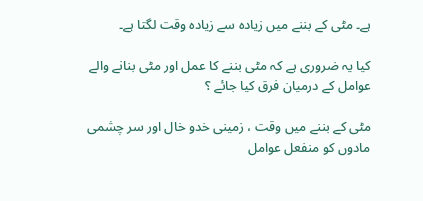ہے۔ مٹی کے بننے میں زیادہ سے زیادہ وقت لگتا ہے۔

کیا یہ ضروری ہے کہ مٹی بننے کا عمل اور مٹی بنانے والے عوامل کے درمیان فرق کیا جائے ؟

مٹی کے بننے میں وقت ، زمینی خدو خال اور سر چشمی مادوں کو منفعل عوامل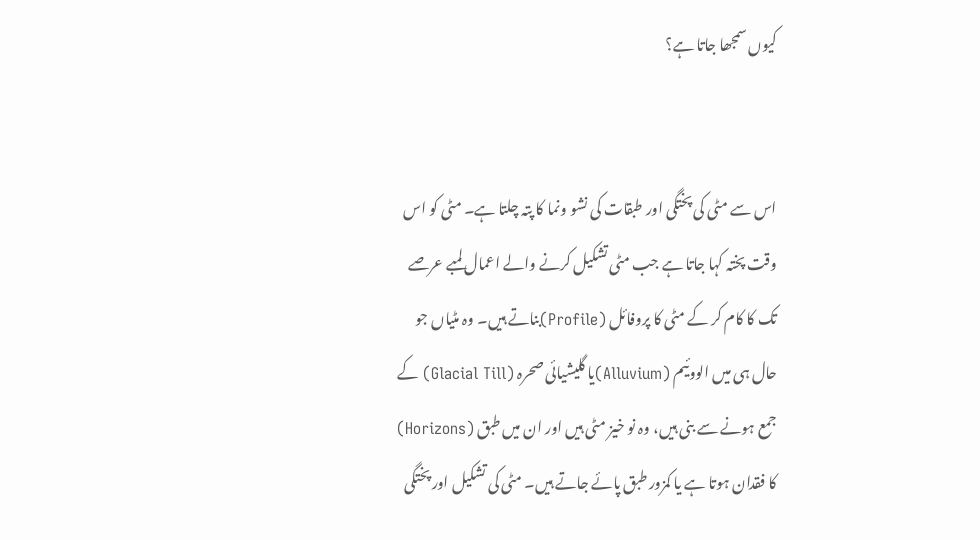کیوں سمجھا جاتا ہے؟


اس سے مٹی کی پختگی اور طبقات کی نشو ونما کا پتہ چلتا ہے۔ مٹی کو اس وقت پختہ کہا جاتا ہے جب مٹی تشکیل کرنے والے اعمال لمبے عرصے تک کا کام کر کے مٹی کا پروفائل (Profile)بناتے ہیں۔ وہ مٹیاں جو حال ہی میں الووئیم (Alluvium)یا گلیشیائی صحرہ (Glacial Till) کے جمع ہونے سے بنی ہیں، وہ نو خیز مٹی ہیں اور ان میں طبق (Horizons) کا فقدان ہوتا ہے یا کمزور طبق پائے جاتے ہیں۔ مٹی کی تشکیل اور پختگی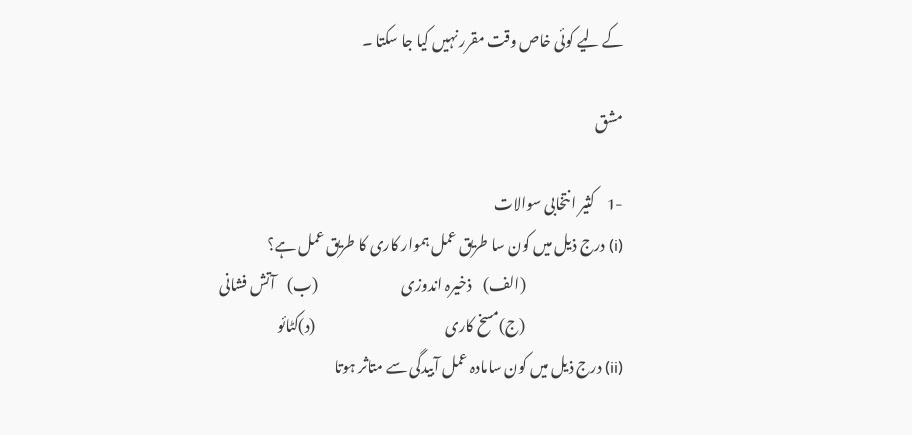کے لیے کوئی خاص وقت مقرر نہیں کیا جا سکتا ۔

مشق

-1    کثیر انتخابی سوالات
(i) درج ذیل میں کون سا طریق عمل ہموار کاری کا طریق عمل ہے؟
                                  (الف)    ذخیرہ اندوزی                             (ب)    آتش فشانی
                                  (ج)مسخ کاری                                             (د)کٹائو
(ii) درج ذیل میں کون سامادہ عمل آبیدگی سے متاثر ہوتا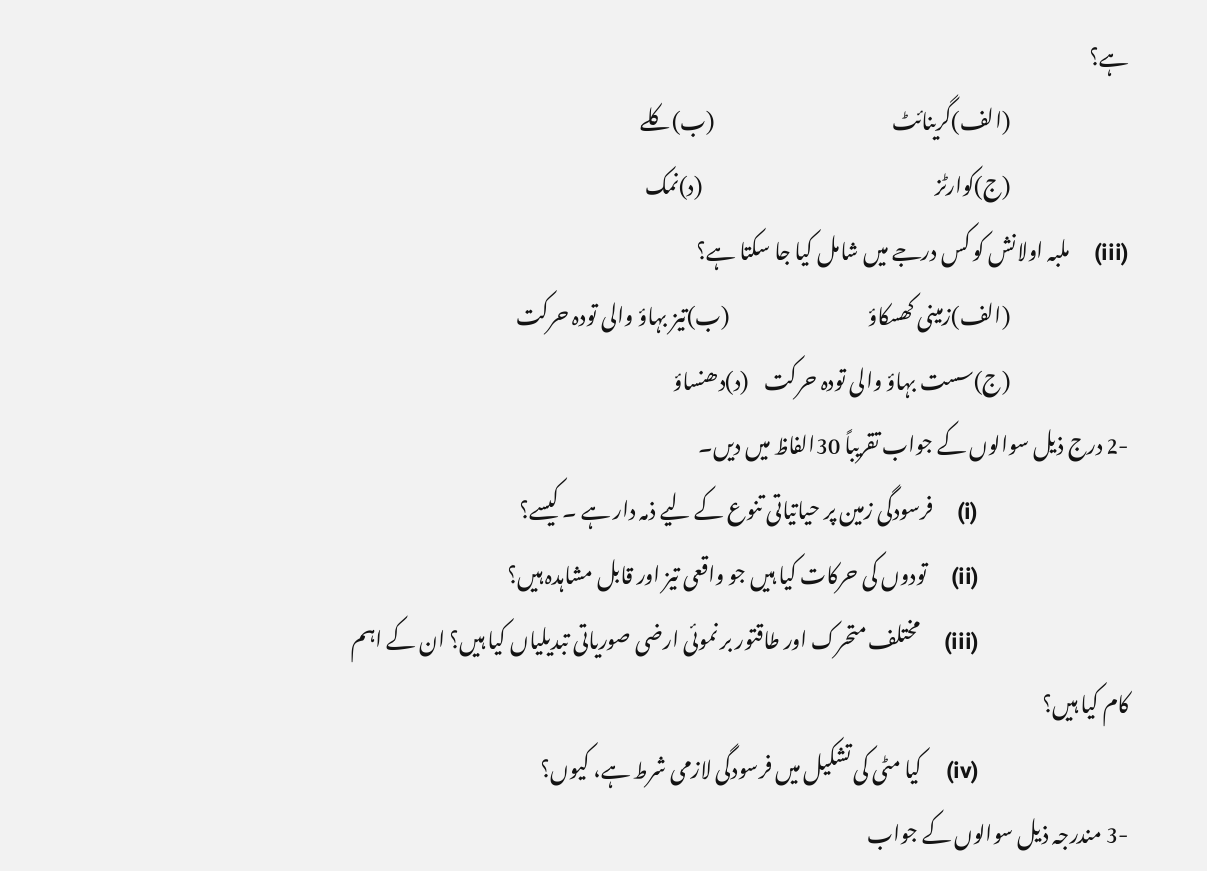ہے؟
                              (الف)گرینائٹ                                             (ب)کلے
                              (ج)کوارٹز                                                           (د)نمک
(iii)    ملبہ اولانش کو کس درجے میں شامل کیا جا سکتا ہے؟
                              (الف)زمینی کھسکاؤ                                   (ب)تیز بہاؤ والی تودہ حرکت
                              (ج)سست بہاؤ والی تودہ حرکت    (د)دھنساؤ
-2 درج ذیل سوالوں کے جواب تقریباً 30الفاظ میں دیں۔
                         (i)    فرسودگی زمین پر حیاتیاتی تنوع کے لیے ذمہ دار ہے ۔ کیسے؟
                         (ii)    تودوں کی حرکات کیا ہیں جو واقعی تیز اور قابل مشاہدہ ہیں؟
                         (iii)    مختلف متحرک اور طاقتور بر نموئی ارضی صوریاتی تبدیلیاں کیا ہیں؟ ان کے اہم کام کیا ہیں؟
                         (iv)    کیا مٹی کی تشکیل میں فرسودگی لازمی شرط ہے، کیوں؟
-3 مندرجہ ذیل سوالوں کے جواب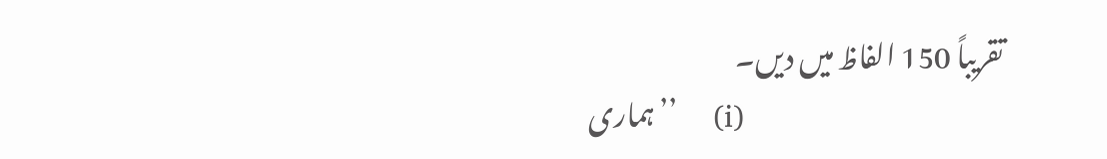تقریباً 150 الفاظ میں دیں۔
                             (i)    ’’ہماری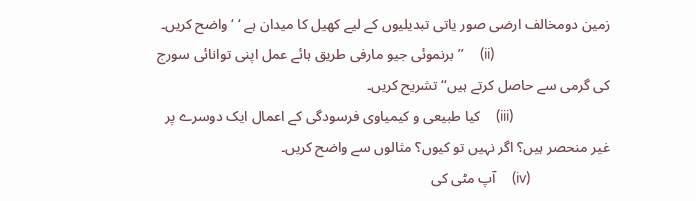زمین دومخالف ارضی صور یاتی تبدیلیوں کے لیے کھیل کا میدان ہے ‘ ‘ واضح کریں۔
                             (ii)    ’’برنموئی جیو مارفی طریق ہائے عمل اپنی توانائی سورج کی گرمی سے حاصل کرتے ہیں‘‘ تشریح کریں۔
                        (iii)    کیا طبیعی و کیمیاوی فرسودگی کے اعمال ایک دوسرے پر غیر منحصر ہیں؟ اگر نہیں تو کیوں؟ مثالوں سے واضح کریں۔
                    (iv)    آپ مٹی کی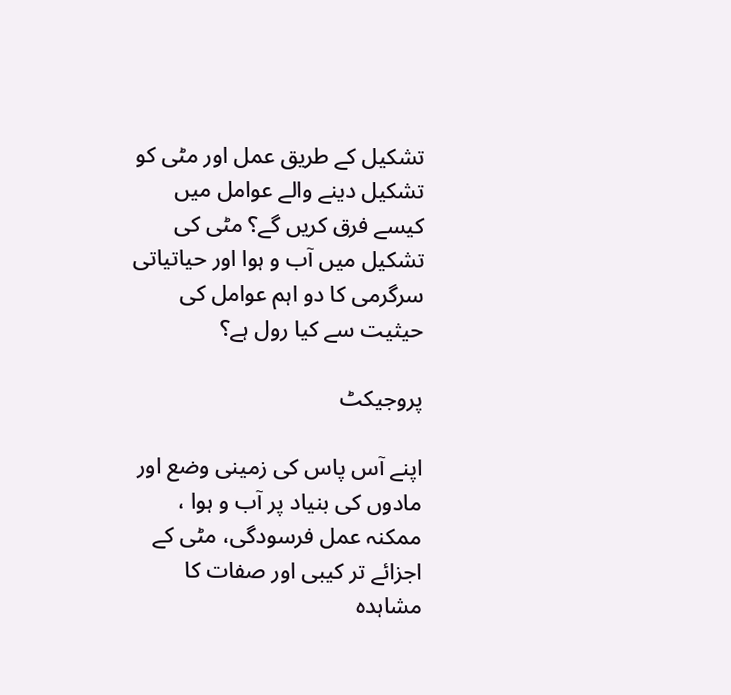تشکیل کے طریق عمل اور مٹی کو تشکیل دینے والے عوامل میں کیسے فرق کریں گے؟ مٹی کی تشکیل میں آب و ہوا اور حیاتیاتی سرگرمی کا دو اہم عوامل کی حیثیت سے کیا رول ہے؟

پروجیکٹ

اپنے آس پاس کی زمینی وضع اور مادوں کی بنیاد پر آب و ہوا ، ممکنہ عمل فرسودگی، مٹی کے اجزائے تر کیبی اور صفات کا مشاہدہ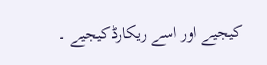کیجیے اور اسے ریکارڈکیجیے ۔